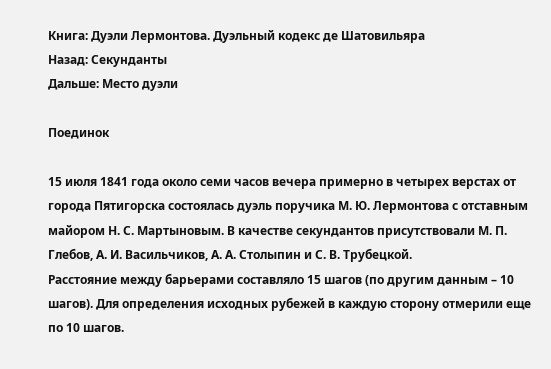Книга: Дуэли Лермонтова. Дуэльный кодекс де Шатовильяра
Назад: Секунданты
Дальше: Место дуэли

Поединок

15 июля 1841 года около семи часов вечера примерно в четырех верстах от города Пятигорска состоялась дуэль поручика М. Ю. Лермонтова с отставным майором Н. С. Мартыновым. В качестве секундантов присутствовали М. П. Глебов, А. И. Васильчиков, А. А. Столыпин и С. В. Трубецкой.
Расстояние между барьерами составляло 15 шагов (по другим данным – 10 шагов). Для определения исходных рубежей в каждую сторону отмерили еще по 10 шагов.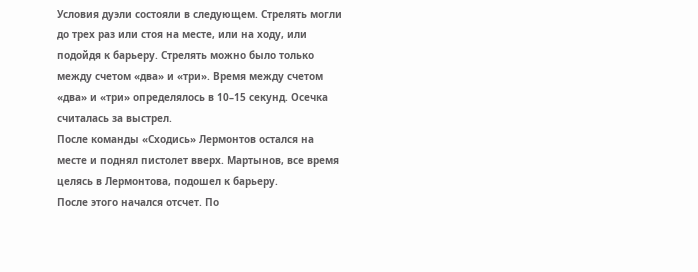Условия дуэли состояли в следующем. Стрелять могли до трех раз или стоя на месте, или на ходу, или подойдя к барьеру. Стрелять можно было только между счетом «два» и «три». Время между счетом «два» и «три» определялось в 10–15 секунд. Осечка считалась за выстрел.
После команды «Сходись» Лермонтов остался на месте и поднял пистолет вверх. Мартынов, все время целясь в Лермонтова, подошел к барьеру.
После этого начался отсчет. По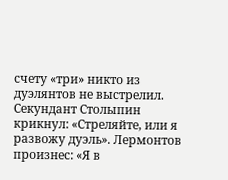счету «три» никто из дуэлянтов не выстрелил.
Секундант Столыпин крикнул: «Стреляйте, или я развожу дуэль». Лермонтов произнес: «Я в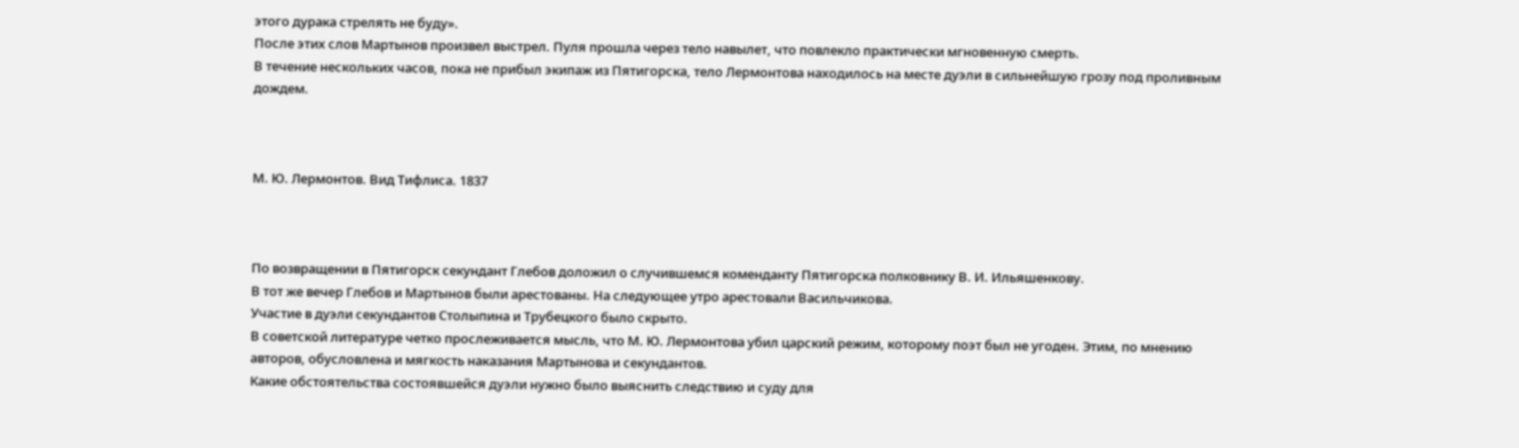этого дурака стрелять не буду».
После этих слов Мартынов произвел выстрел. Пуля прошла через тело навылет, что повлекло практически мгновенную смерть.
В течение нескольких часов, пока не прибыл экипаж из Пятигорска, тело Лермонтова находилось на месте дуэли в сильнейшую грозу под проливным дождем.



М. Ю. Лермонтов. Вид Тифлиса. 1837



По возвращении в Пятигорск секундант Глебов доложил о случившемся коменданту Пятигорска полковнику В. И. Ильяшенкову.
В тот же вечер Глебов и Мартынов были арестованы. На следующее утро арестовали Васильчикова.
Участие в дуэли секундантов Столыпина и Трубецкого было скрыто.
В советской литературе четко прослеживается мысль, что М. Ю. Лермонтова убил царский режим, которому поэт был не угоден. Этим, по мнению авторов, обусловлена и мягкость наказания Мартынова и секундантов.
Какие обстоятельства состоявшейся дуэли нужно было выяснить следствию и суду для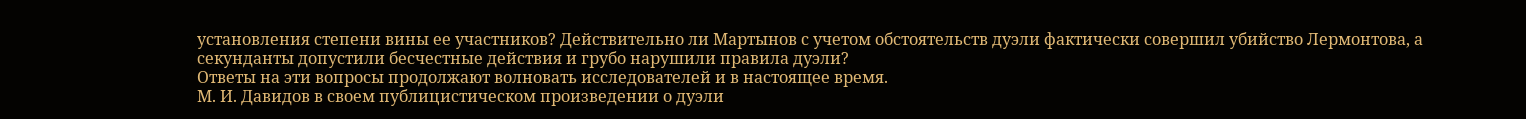установления степени вины ее участников? Действительно ли Мартынов с учетом обстоятельств дуэли фактически совершил убийство Лермонтова, а секунданты допустили бесчестные действия и грубо нарушили правила дуэли?
Ответы на эти вопросы продолжают волновать исследователей и в настоящее время.
М. И. Давидов в своем публицистическом произведении о дуэли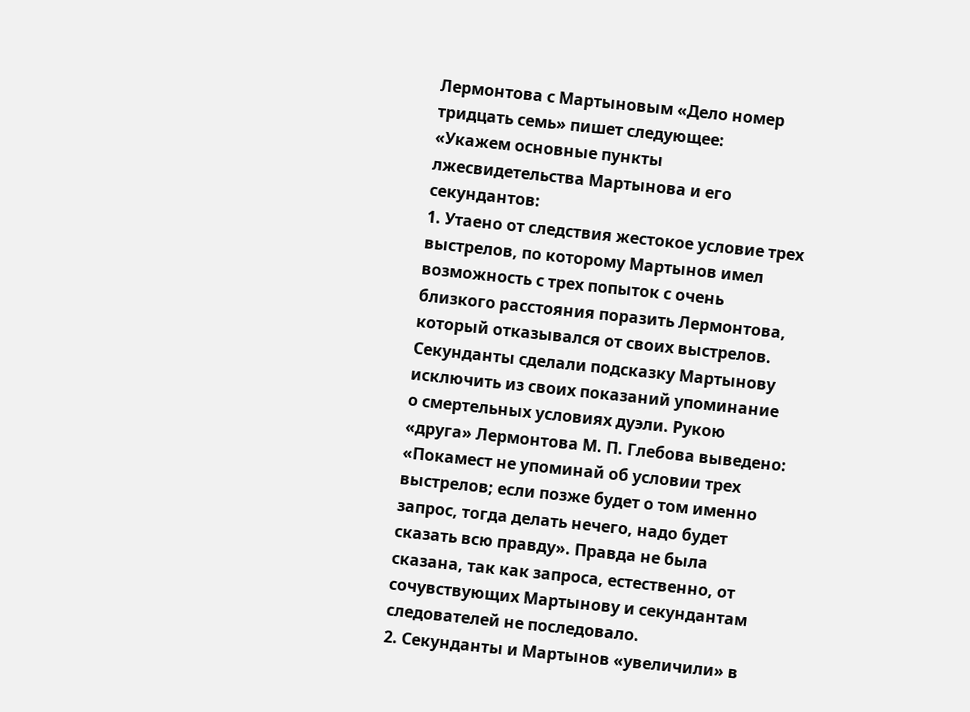Лермонтова с Мартыновым «Дело номер тридцать семь» пишет следующее:
«Укажем основные пункты лжесвидетельства Мартынова и его секундантов:
1. Утаено от следствия жестокое условие трех выстрелов, по которому Мартынов имел возможность с трех попыток с очень близкого расстояния поразить Лермонтова, который отказывался от своих выстрелов. Секунданты сделали подсказку Мартынову исключить из своих показаний упоминание о смертельных условиях дуэли. Рукою «друга» Лермонтова М. П. Глебова выведено: «Покамест не упоминай об условии трех выстрелов; если позже будет о том именно запрос, тогда делать нечего, надо будет сказать всю правду». Правда не была сказана, так как запроса, естественно, от сочувствующих Мартынову и секундантам следователей не последовало.
2. Секунданты и Мартынов «увеличили» в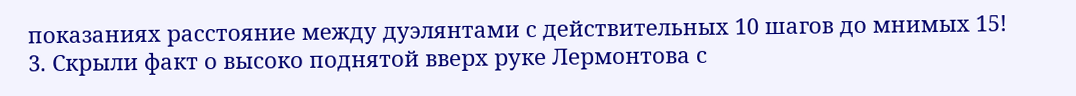показаниях расстояние между дуэлянтами с действительных 10 шагов до мнимых 15!
3. Скрыли факт о высоко поднятой вверх руке Лермонтова с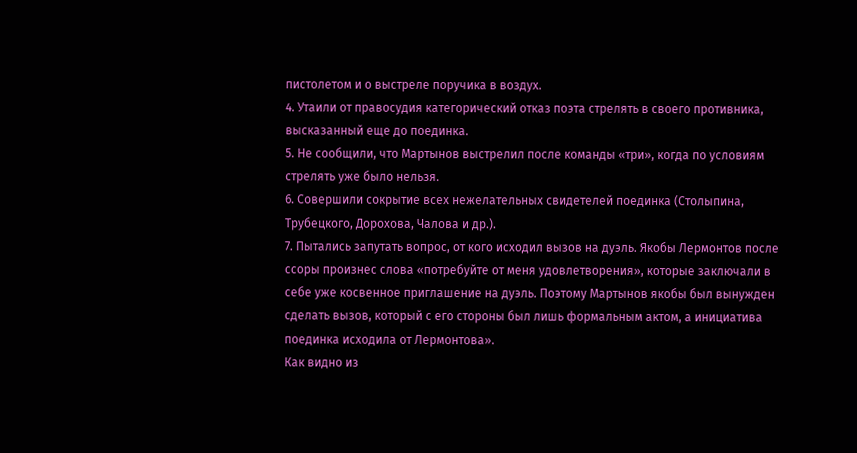пистолетом и о выстреле поручика в воздух.
4. Утаили от правосудия категорический отказ поэта стрелять в своего противника, высказанный еще до поединка.
5. Не сообщили, что Мартынов выстрелил после команды «три», когда по условиям стрелять уже было нельзя.
6. Совершили сокрытие всех нежелательных свидетелей поединка (Столыпина, Трубецкого, Дорохова, Чалова и др.).
7. Пытались запутать вопрос, от кого исходил вызов на дуэль. Якобы Лермонтов после ссоры произнес слова «потребуйте от меня удовлетворения», которые заключали в себе уже косвенное приглашение на дуэль. Поэтому Мартынов якобы был вынужден сделать вызов, который с его стороны был лишь формальным актом, а инициатива поединка исходила от Лермонтова».
Как видно из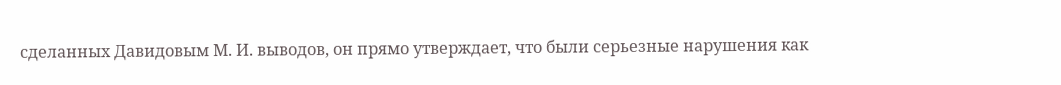сделанных Давидовым М. И. выводов, он прямо утверждает, что были серьезные нарушения как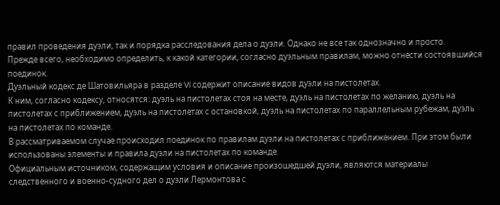правил проведения дуэли, так и порядка расследования дела о дуэли. Однако не все так однозначно и просто.
Прежде всего, необходимо определить, к какой категории, согласно дуэльным правилам, можно отнести состоявшийся поединок.
Дуэльный кодекс де Шатовильяра в разделе VI содержит описание видов дуэли на пистолетах.
К ним, согласно кодексу, относятся: дуэль на пистолетах стоя на месте, дуэль на пистолетах по желанию, дуэль на пистолетах с приближением, дуэль на пистолетах с остановкой, дуэль на пистолетах по параллельным рубежам, дуэль на пистолетах по команде.
В рассматриваемом случае происходил поединок по правилам дуэли на пистолетах с приближением. При этом были использованы элементы и правила дуэли на пистолетах по команде.
Официальным источником, содержащим условия и описание произошедшей дуэли, являются материалы следственного и военно-судного дел о дуэли Лермонтова с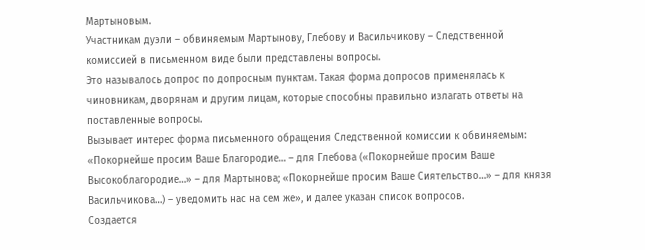Мартыновым.
Участникам дуэли – обвиняемым Мартынову, Глебову и Васильчикову – Следственной комиссией в письменном виде были представлены вопросы.
Это называлось допрос по допросным пунктам. Такая форма допросов применялась к чиновникам, дворянам и другим лицам, которые способны правильно излагать ответы на поставленные вопросы.
Вызывает интерес форма письменного обращения Следственной комиссии к обвиняемым: «Покорнейше просим Ваше Благородие… – для Глебова («Покорнейше просим Ваше Высокоблагородие…» – для Мартынова; «Покорнейше просим Ваше Сиятельство…» – для князя Васильчикова…) – уведомить нас на сем же», и далее указан список вопросов.
Создается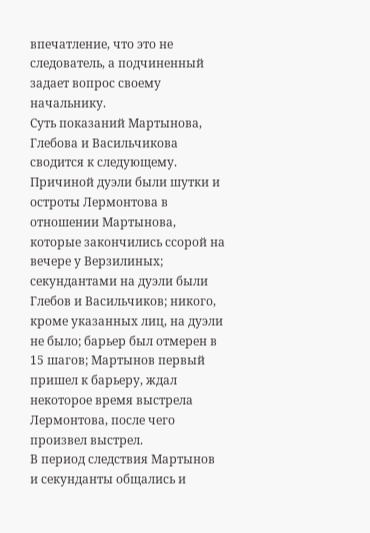впечатление, что это не следователь, а подчиненный задает вопрос своему начальнику.
Суть показаний Мартынова, Глебова и Васильчикова сводится к следующему.
Причиной дуэли были шутки и остроты Лермонтова в отношении Мартынова, которые закончились ссорой на вечере у Верзилиных; секундантами на дуэли были Глебов и Васильчиков; никого, кроме указанных лиц, на дуэли не было; барьер был отмерен в 15 шагов; Мартынов первый пришел к барьеру, ждал некоторое время выстрела Лермонтова, после чего произвел выстрел.
В период следствия Мартынов и секунданты общались и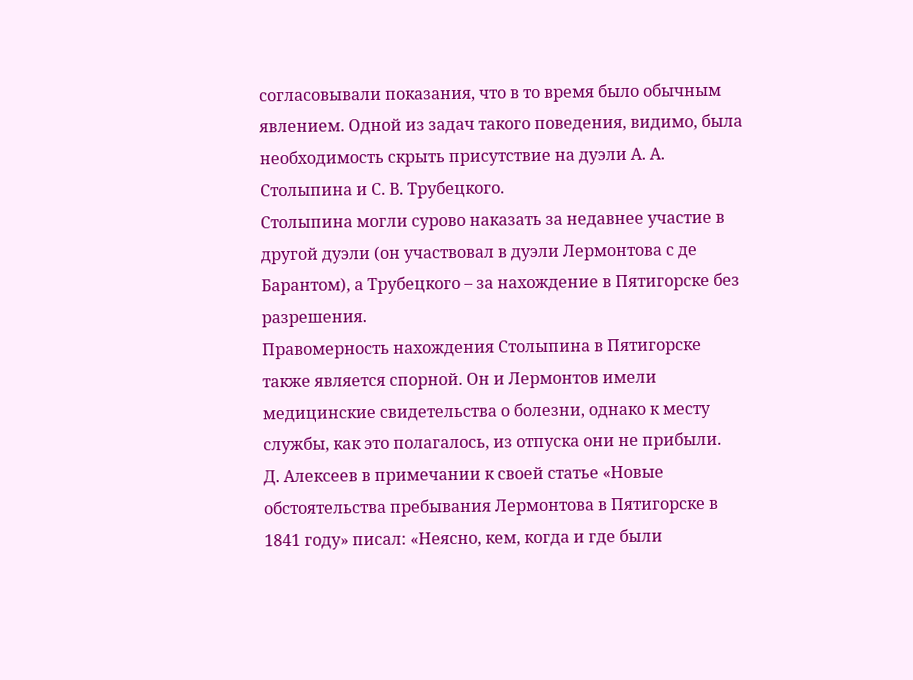согласовывали показания, что в то время было обычным явлением. Одной из задач такого поведения, видимо, была необходимость скрыть присутствие на дуэли А. А. Столыпина и С. В. Трубецкого.
Столыпина могли сурово наказать за недавнее участие в другой дуэли (он участвовал в дуэли Лермонтова с де Барантом), а Трубецкого – за нахождение в Пятигорске без разрешения.
Правомерность нахождения Столыпина в Пятигорске также является спорной. Он и Лермонтов имели медицинские свидетельства о болезни, однако к месту службы, как это полагалось, из отпуска они не прибыли.
Д. Алексеев в примечании к своей статье «Новые обстоятельства пребывания Лермонтова в Пятигорске в 1841 году» писал: «Неясно, кем, когда и где были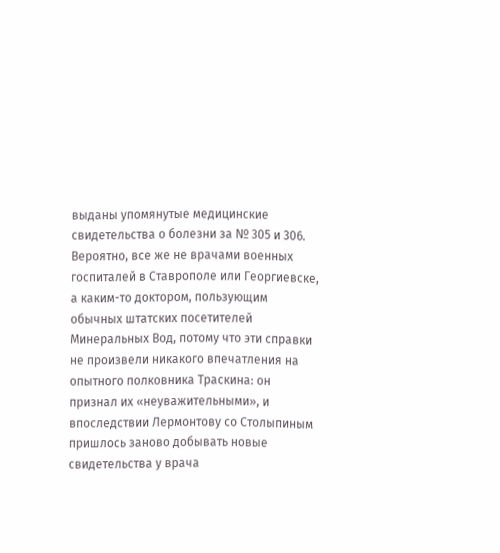выданы упомянутые медицинские свидетельства о болезни за № 305 и 306. Вероятно, все же не врачами военных госпиталей в Ставрополе или Георгиевске, а каким-то доктором, пользующим обычных штатских посетителей Минеральных Вод, потому что эти справки не произвели никакого впечатления на опытного полковника Траскина: он признал их «неуважительными», и впоследствии Лермонтову со Столыпиным пришлось заново добывать новые свидетельства у врача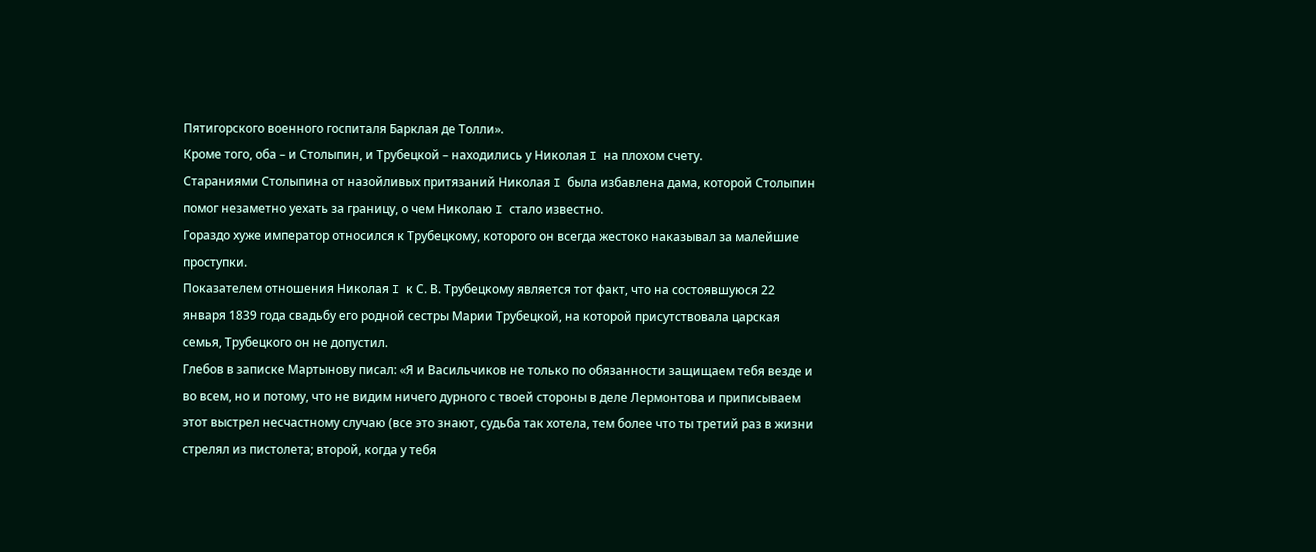Пятигорского военного госпиталя Барклая де Толли».
Кроме того, оба – и Столыпин, и Трубецкой – находились у Николая I на плохом счету.
Стараниями Столыпина от назойливых притязаний Николая I была избавлена дама, которой Столыпин помог незаметно уехать за границу, о чем Николаю I стало известно.
Гораздо хуже император относился к Трубецкому, которого он всегда жестоко наказывал за малейшие проступки.
Показателем отношения Николая I к С. В. Трубецкому является тот факт, что на состоявшуюся 22 января 1839 года свадьбу его родной сестры Марии Трубецкой, на которой присутствовала царская семья, Трубецкого он не допустил.
Глебов в записке Мартынову писал: «Я и Васильчиков не только по обязанности защищаем тебя везде и во всем, но и потому, что не видим ничего дурного с твоей стороны в деле Лермонтова и приписываем этот выстрел несчастному случаю (все это знают, судьба так хотела, тем более что ты третий раз в жизни стрелял из пистолета; второй, когда у тебя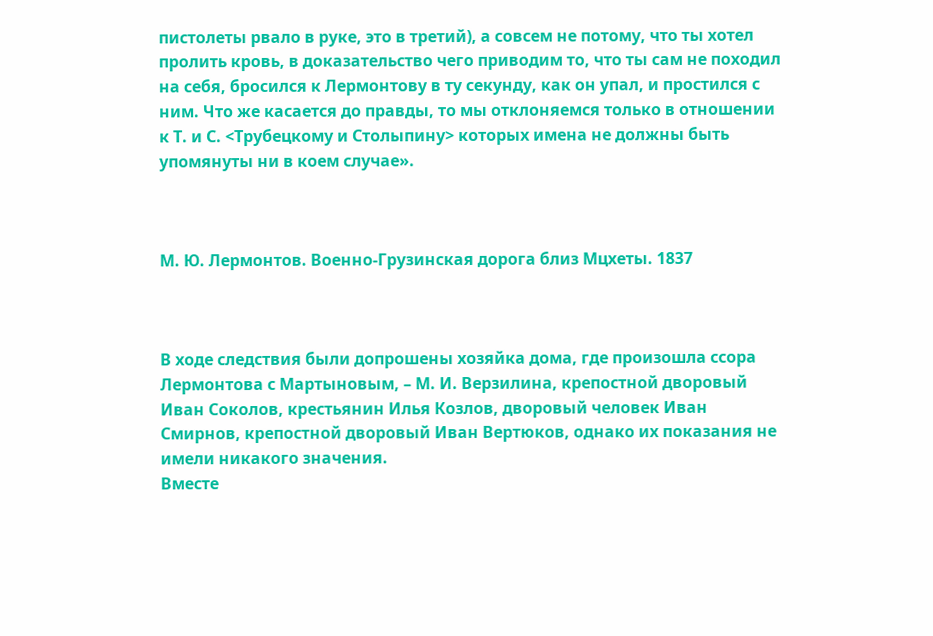пистолеты рвало в руке, это в третий), а совсем не потому, что ты хотел пролить кровь, в доказательство чего приводим то, что ты сам не походил на себя, бросился к Лермонтову в ту секунду, как он упал, и простился с ним. Что же касается до правды, то мы отклоняемся только в отношении к Т. и С. <Трубецкому и Столыпину> которых имена не должны быть упомянуты ни в коем случае».



М. Ю. Лермонтов. Военно-Грузинская дорога близ Мцхеты. 1837



В ходе следствия были допрошены хозяйка дома, где произошла ссора Лермонтова с Мартыновым, – М. И. Верзилина, крепостной дворовый Иван Соколов, крестьянин Илья Козлов, дворовый человек Иван Смирнов, крепостной дворовый Иван Вертюков, однако их показания не имели никакого значения.
Вместе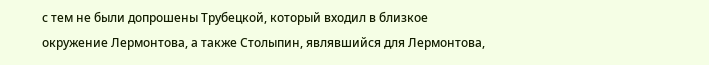с тем не были допрошены Трубецкой, который входил в близкое окружение Лермонтова, а также Столыпин, являвшийся для Лермонтова,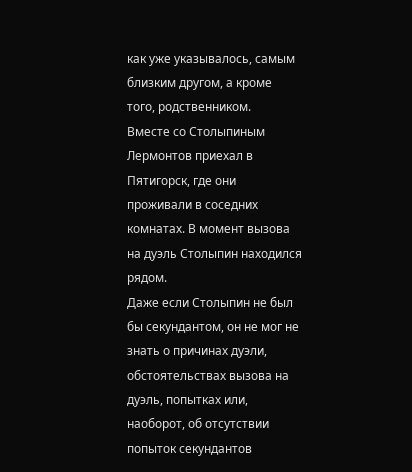как уже указывалось, самым близким другом, а кроме того, родственником.
Вместе со Столыпиным Лермонтов приехал в Пятигорск, где они проживали в соседних комнатах. В момент вызова на дуэль Столыпин находился рядом.
Даже если Столыпин не был бы секундантом, он не мог не знать о причинах дуэли, обстоятельствах вызова на дуэль, попытках или, наоборот, об отсутствии попыток секундантов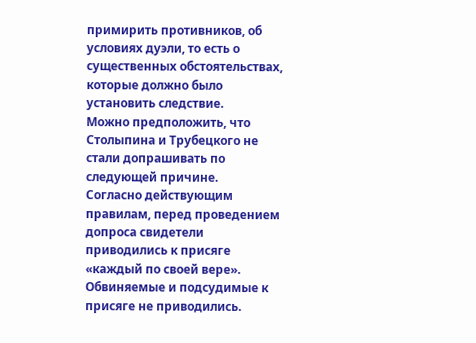примирить противников, об условиях дуэли, то есть о существенных обстоятельствах, которые должно было установить следствие.
Можно предположить, что Столыпина и Трубецкого не стали допрашивать по следующей причине.
Согласно действующим правилам, перед проведением допроса свидетели приводились к присяге «каждый по своей вере».
Обвиняемые и подсудимые к присяге не приводились.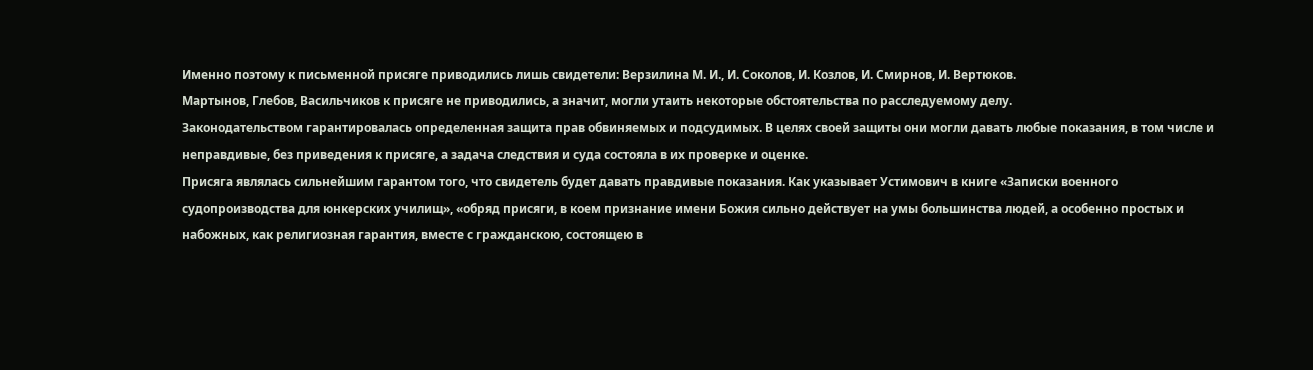Именно поэтому к письменной присяге приводились лишь свидетели: Верзилина М. И., И. Соколов, И. Козлов, И. Смирнов, И. Вертюков.
Мартынов, Глебов, Васильчиков к присяге не приводились, а значит, могли утаить некоторые обстоятельства по расследуемому делу.
Законодательством гарантировалась определенная защита прав обвиняемых и подсудимых. В целях своей защиты они могли давать любые показания, в том числе и неправдивые, без приведения к присяге, а задача следствия и суда состояла в их проверке и оценке.
Присяга являлась сильнейшим гарантом того, что свидетель будет давать правдивые показания. Как указывает Устимович в книге «Записки военного судопроизводства для юнкерских училищ», «обряд присяги, в коем признание имени Божия сильно действует на умы большинства людей, а особенно простых и набожных, как религиозная гарантия, вместе с гражданскою, состоящею в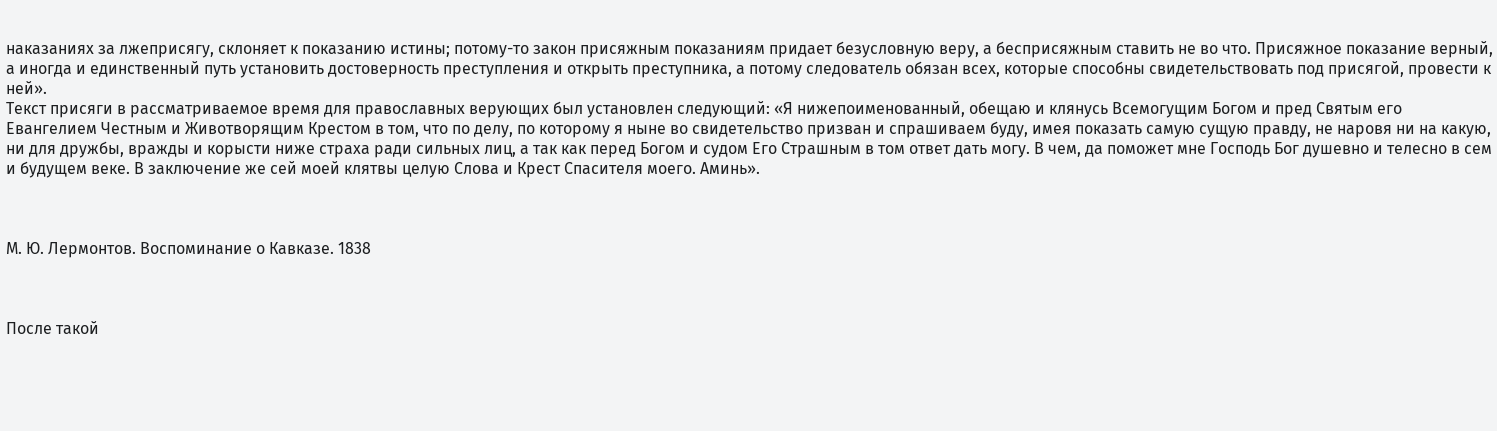наказаниях за лжеприсягу, склоняет к показанию истины; потому-то закон присяжным показаниям придает безусловную веру, а бесприсяжным ставить не во что. Присяжное показание верный, а иногда и единственный путь установить достоверность преступления и открыть преступника, а потому следователь обязан всех, которые способны свидетельствовать под присягой, провести к ней».
Текст присяги в рассматриваемое время для православных верующих был установлен следующий: «Я нижепоименованный, обещаю и клянусь Всемогущим Богом и пред Святым его Евангелием Честным и Животворящим Крестом в том, что по делу, по которому я ныне во свидетельство призван и спрашиваем буду, имея показать самую сущую правду, не наровя ни на какую, ни для дружбы, вражды и корысти ниже страха ради сильных лиц, а так как перед Богом и судом Его Страшным в том ответ дать могу. В чем, да поможет мне Господь Бог душевно и телесно в сем и будущем веке. В заключение же сей моей клятвы целую Слова и Крест Спасителя моего. Аминь».



М. Ю. Лермонтов. Воспоминание о Кавказе. 1838



После такой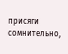присяги сомнительно,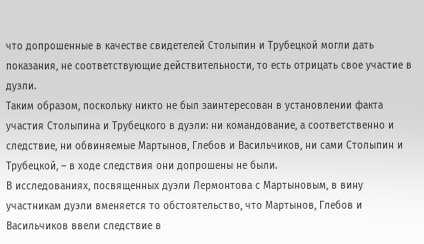что допрошенные в качестве свидетелей Столыпин и Трубецкой могли дать показания, не соответствующие действительности, то есть отрицать свое участие в дуэли.
Таким образом, поскольку никто не был заинтересован в установлении факта участия Столыпина и Трубецкого в дуэли: ни командование, а соответственно и следствие, ни обвиняемые Мартынов, Глебов и Васильчиков, ни сами Столыпин и Трубецкой, – в ходе следствия они допрошены не были.
В исследованиях, посвященных дуэли Лермонтова с Мартыновым, в вину участникам дуэли вменяется то обстоятельство, что Мартынов, Глебов и Васильчиков ввели следствие в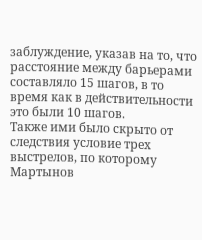заблуждение, указав на то, что расстояние между барьерами составляло 15 шагов, в то время как в действительности это были 10 шагов.
Также ими было скрыто от следствия условие трех выстрелов, по которому Мартынов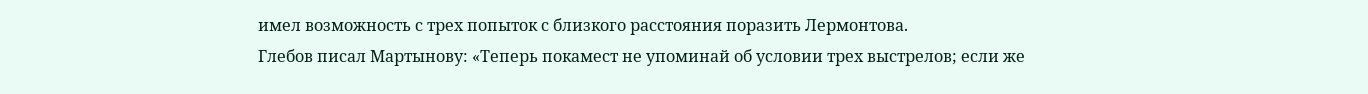имел возможность с трех попыток с близкого расстояния поразить Лермонтова.
Глебов писал Мартынову: «Теперь покамест не упоминай об условии трех выстрелов; если же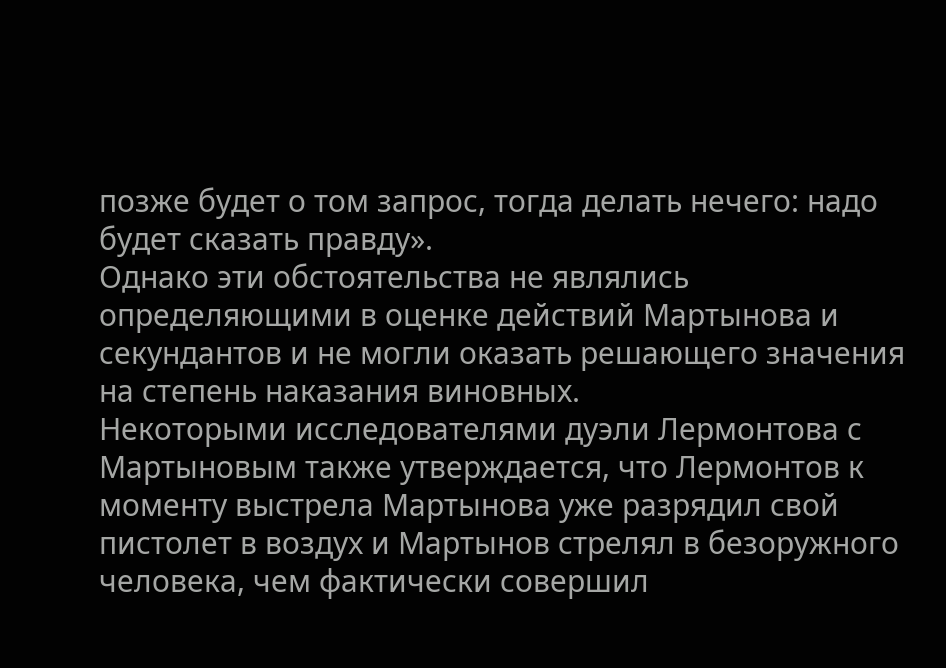позже будет о том запрос, тогда делать нечего: надо будет сказать правду».
Однако эти обстоятельства не являлись определяющими в оценке действий Мартынова и секундантов и не могли оказать решающего значения на степень наказания виновных.
Некоторыми исследователями дуэли Лермонтова с Мартыновым также утверждается, что Лермонтов к моменту выстрела Мартынова уже разрядил свой пистолет в воздух и Мартынов стрелял в безоружного человека, чем фактически совершил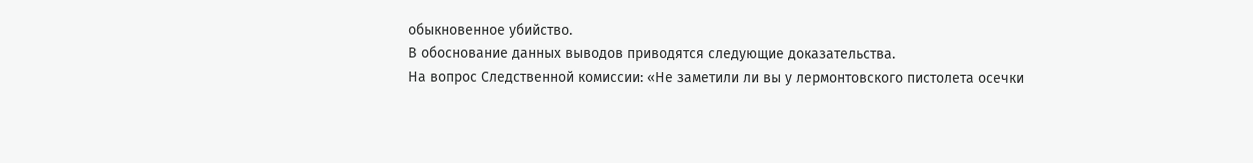обыкновенное убийство.
В обоснование данных выводов приводятся следующие доказательства.
На вопрос Следственной комиссии: «Не заметили ли вы у лермонтовского пистолета осечки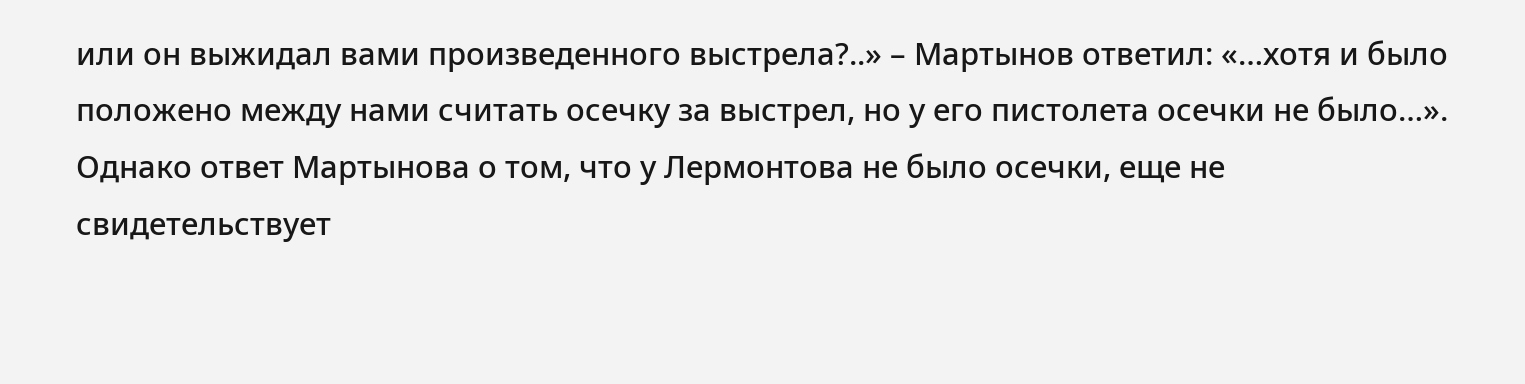или он выжидал вами произведенного выстрела?..» – Мартынов ответил: «…хотя и было положено между нами считать осечку за выстрел, но у его пистолета осечки не было…».
Однако ответ Мартынова о том, что у Лермонтова не было осечки, еще не свидетельствует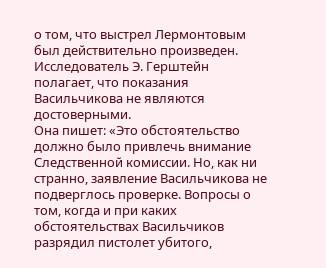о том, что выстрел Лермонтовым был действительно произведен.
Исследователь Э. Герштейн полагает, что показания Васильчикова не являются достоверными.
Она пишет: «Это обстоятельство должно было привлечь внимание Следственной комиссии. Но, как ни странно, заявление Васильчикова не подверглось проверке. Вопросы о том, когда и при каких обстоятельствах Васильчиков разрядил пистолет убитого,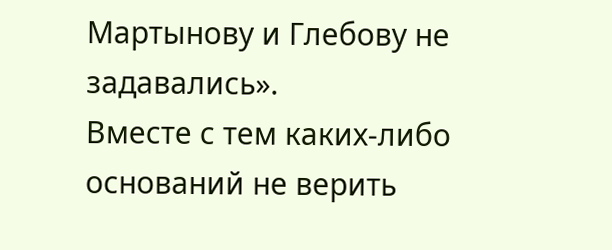Мартынову и Глебову не задавались».
Вместе с тем каких-либо оснований не верить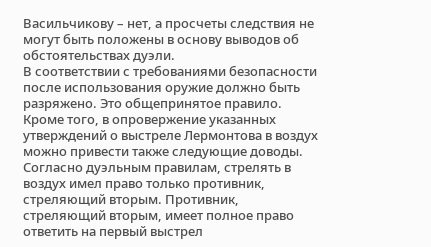Васильчикову – нет, а просчеты следствия не могут быть положены в основу выводов об обстоятельствах дуэли.
В соответствии с требованиями безопасности после использования оружие должно быть разряжено. Это общепринятое правило. Кроме того, в опровержение указанных утверждений о выстреле Лермонтова в воздух можно привести также следующие доводы.
Согласно дуэльным правилам, стрелять в воздух имел право только противник, стреляющий вторым. Противник, стреляющий вторым, имеет полное право ответить на первый выстрел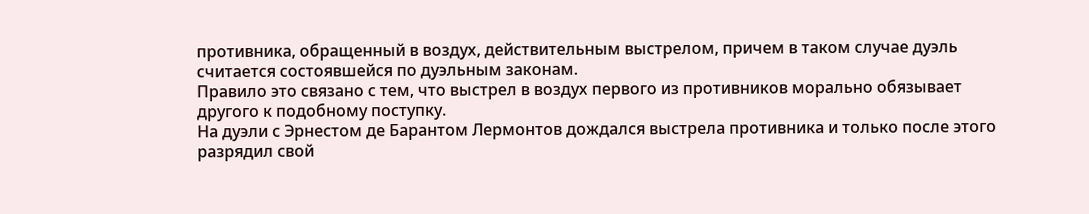противника, обращенный в воздух, действительным выстрелом, причем в таком случае дуэль считается состоявшейся по дуэльным законам.
Правило это связано с тем, что выстрел в воздух первого из противников морально обязывает другого к подобному поступку.
На дуэли с Эрнестом де Барантом Лермонтов дождался выстрела противника и только после этого разрядил свой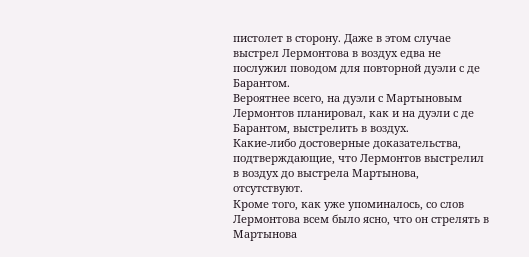пистолет в сторону. Даже в этом случае выстрел Лермонтова в воздух едва не послужил поводом для повторной дуэли с де Барантом.
Вероятнее всего, на дуэли с Мартыновым Лермонтов планировал, как и на дуэли с де Барантом, выстрелить в воздух.
Какие-либо достоверные доказательства, подтверждающие, что Лермонтов выстрелил в воздух до выстрела Мартынова, отсутствуют.
Кроме того, как уже упоминалось, со слов Лермонтова всем было ясно, что он стрелять в Мартынова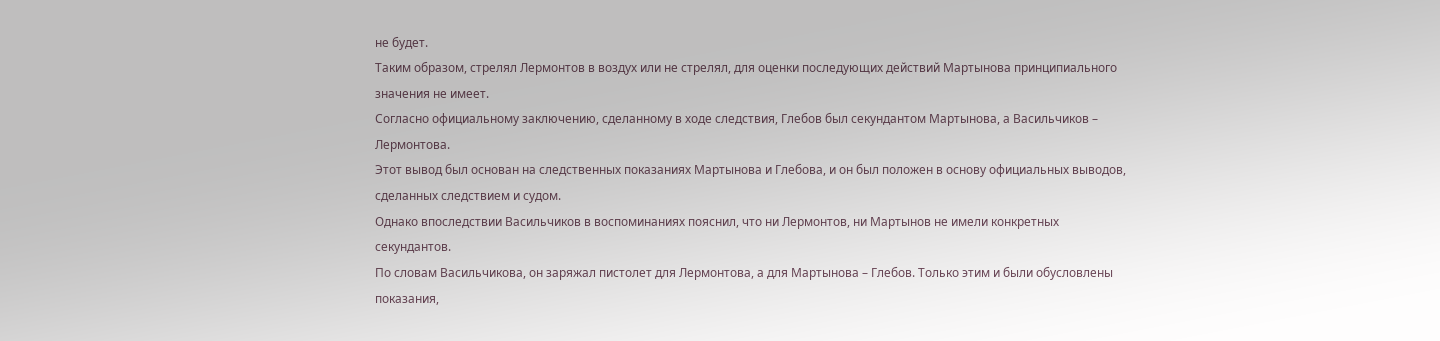не будет.
Таким образом, стрелял Лермонтов в воздух или не стрелял, для оценки последующих действий Мартынова принципиального значения не имеет.
Согласно официальному заключению, сделанному в ходе следствия, Глебов был секундантом Мартынова, а Васильчиков – Лермонтова.
Этот вывод был основан на следственных показаниях Мартынова и Глебова, и он был положен в основу официальных выводов, сделанных следствием и судом.
Однако впоследствии Васильчиков в воспоминаниях пояснил, что ни Лермонтов, ни Мартынов не имели конкретных секундантов.
По словам Васильчикова, он заряжал пистолет для Лермонтова, а для Мартынова – Глебов. Только этим и были обусловлены показания,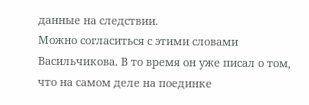данные на следствии.
Можно согласиться с этими словами Васильчикова. В то время он уже писал о том, что на самом деле на поединке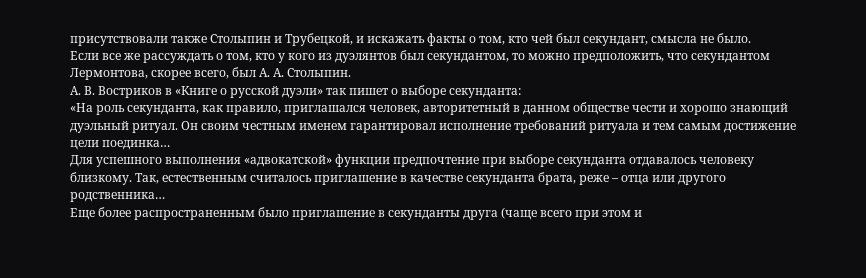присутствовали также Столыпин и Трубецкой, и искажать факты о том, кто чей был секундант, смысла не было.
Если все же рассуждать о том, кто у кого из дуэлянтов был секундантом, то можно предположить, что секундантом Лермонтова, скорее всего, был А. А. Столыпин.
А. В. Востриков в «Книге о русской дуэли» так пишет о выборе секунданта:
«На роль секунданта, как правило, приглашался человек, авторитетный в данном обществе чести и хорошо знающий дуэльный ритуал. Он своим честным именем гарантировал исполнение требований ритуала и тем самым достижение цели поединка…
Для успешного выполнения «адвокатской» функции предпочтение при выборе секунданта отдавалось человеку близкому. Так, естественным считалось приглашение в качестве секунданта брата, реже – отца или другого родственника…
Еще более распространенным было приглашение в секунданты друга (чаще всего при этом и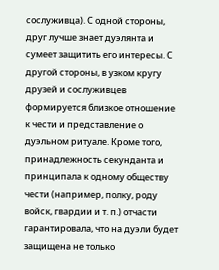сослуживца). С одной стороны, друг лучше знает дуэлянта и сумеет защитить его интересы. С другой стороны, в узком кругу друзей и сослуживцев формируется близкое отношение к чести и представление о дуэльном ритуале. Кроме того, принадлежность секунданта и принципала к одному обществу чести (например, полку, роду войск, гвардии и т. п.) отчасти гарантировала, что на дуэли будет защищена не только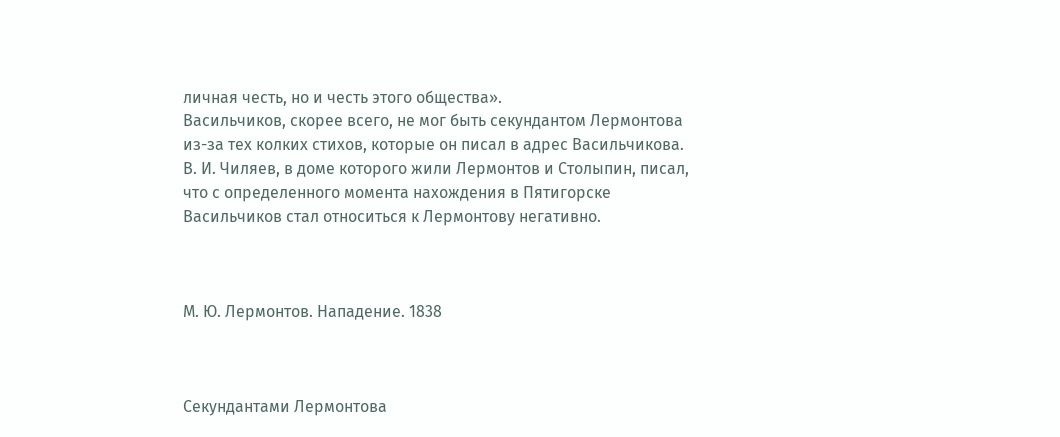личная честь, но и честь этого общества».
Васильчиков, скорее всего, не мог быть секундантом Лермонтова из-за тех колких стихов, которые он писал в адрес Васильчикова.
В. И. Чиляев, в доме которого жили Лермонтов и Столыпин, писал, что с определенного момента нахождения в Пятигорске Васильчиков стал относиться к Лермонтову негативно.



М. Ю. Лермонтов. Нападение. 1838



Секундантами Лермонтова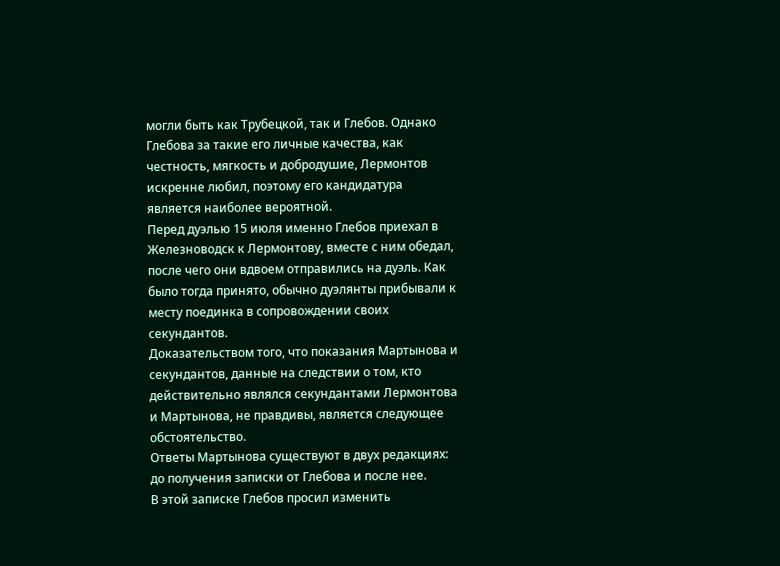могли быть как Трубецкой, так и Глебов. Однако Глебова за такие его личные качества, как честность, мягкость и добродушие, Лермонтов искренне любил, поэтому его кандидатура является наиболее вероятной.
Перед дуэлью 15 июля именно Глебов приехал в Железноводск к Лермонтову, вместе с ним обедал, после чего они вдвоем отправились на дуэль. Как было тогда принято, обычно дуэлянты прибывали к месту поединка в сопровождении своих секундантов.
Доказательством того, что показания Мартынова и секундантов, данные на следствии о том, кто действительно являлся секундантами Лермонтова и Мартынова, не правдивы, является следующее обстоятельство.
Ответы Мартынова существуют в двух редакциях: до получения записки от Глебова и после нее.
В этой записке Глебов просил изменить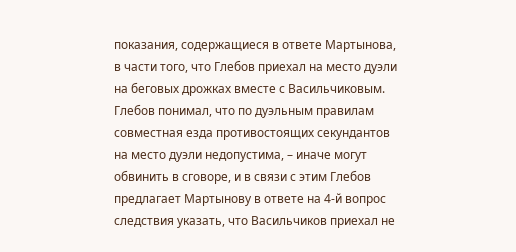показания, содержащиеся в ответе Мартынова, в части того, что Глебов приехал на место дуэли на беговых дрожках вместе с Васильчиковым.
Глебов понимал, что по дуэльным правилам совместная езда противостоящих секундантов на место дуэли недопустима, – иначе могут обвинить в сговоре, и в связи с этим Глебов предлагает Мартынову в ответе на 4-й вопрос следствия указать, что Васильчиков приехал не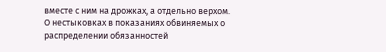вместе с ним на дрожках, а отдельно верхом.
О нестыковках в показаниях обвиняемых о распределении обязанностей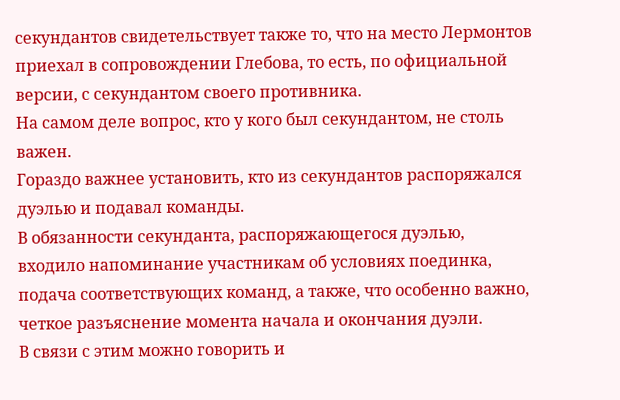секундантов свидетельствует также то, что на место Лермонтов приехал в сопровождении Глебова, то есть, по официальной версии, с секундантом своего противника.
На самом деле вопрос, кто у кого был секундантом, не столь важен.
Гораздо важнее установить, кто из секундантов распоряжался дуэлью и подавал команды.
В обязанности секунданта, распоряжающегося дуэлью, входило напоминание участникам об условиях поединка, подача соответствующих команд, а также, что особенно важно, четкое разъяснение момента начала и окончания дуэли.
В связи с этим можно говорить и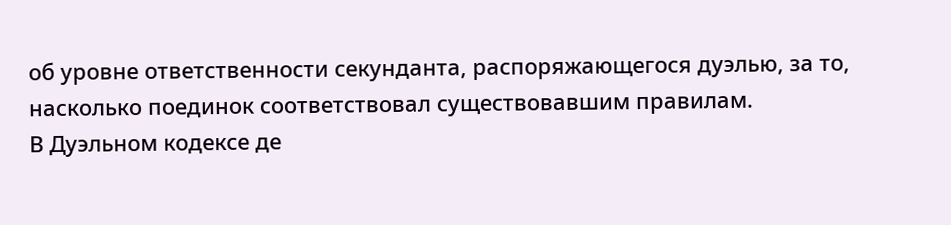об уровне ответственности секунданта, распоряжающегося дуэлью, за то, насколько поединок соответствовал существовавшим правилам.
В Дуэльном кодексе де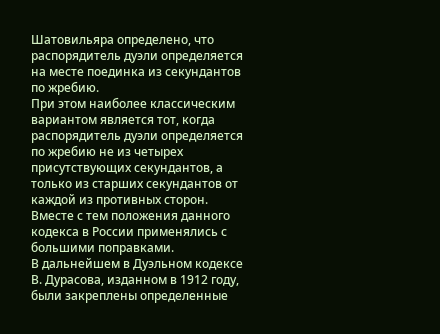Шатовильяра определено, что распорядитель дуэли определяется на месте поединка из секундантов по жребию.
При этом наиболее классическим вариантом является тот, когда распорядитель дуэли определяется по жребию не из четырех присутствующих секундантов, а только из старших секундантов от каждой из противных сторон.
Вместе с тем положения данного кодекса в России применялись с большими поправками.
В дальнейшем в Дуэльном кодексе В. Дурасова, изданном в 1912 году, были закреплены определенные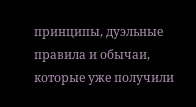принципы, дуэльные правила и обычаи, которые уже получили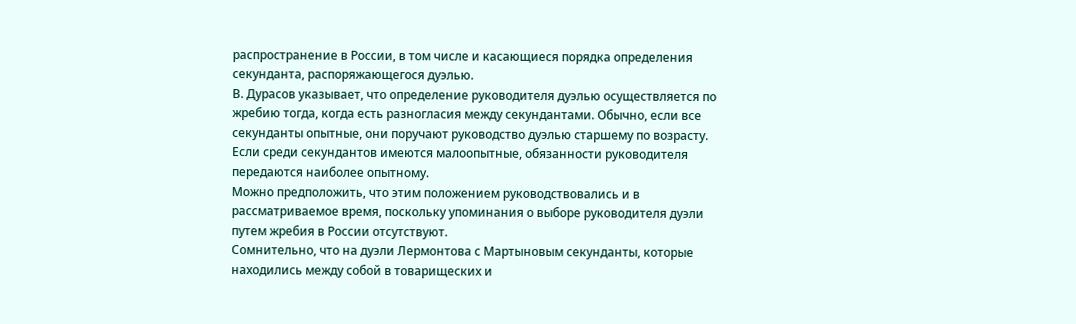распространение в России, в том числе и касающиеся порядка определения секунданта, распоряжающегося дуэлью.
В. Дурасов указывает, что определение руководителя дуэлью осуществляется по жребию тогда, когда есть разногласия между секундантами. Обычно, если все секунданты опытные, они поручают руководство дуэлью старшему по возрасту. Если среди секундантов имеются малоопытные, обязанности руководителя передаются наиболее опытному.
Можно предположить, что этим положением руководствовались и в рассматриваемое время, поскольку упоминания о выборе руководителя дуэли путем жребия в России отсутствуют.
Сомнительно, что на дуэли Лермонтова с Мартыновым секунданты, которые находились между собой в товарищеских и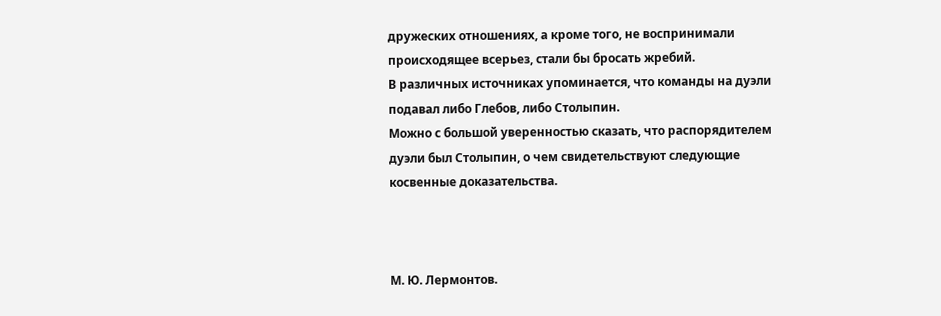дружеских отношениях, а кроме того, не воспринимали происходящее всерьез, стали бы бросать жребий.
В различных источниках упоминается, что команды на дуэли подавал либо Глебов, либо Столыпин.
Можно с большой уверенностью сказать, что распорядителем дуэли был Столыпин, о чем свидетельствуют следующие косвенные доказательства.



М. Ю. Лермонтов.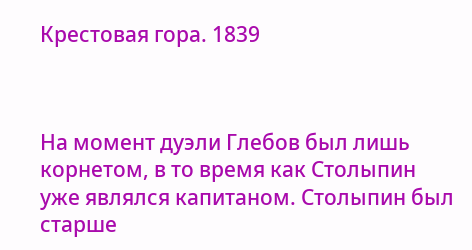Крестовая гора. 1839



На момент дуэли Глебов был лишь корнетом, в то время как Столыпин уже являлся капитаном. Столыпин был старше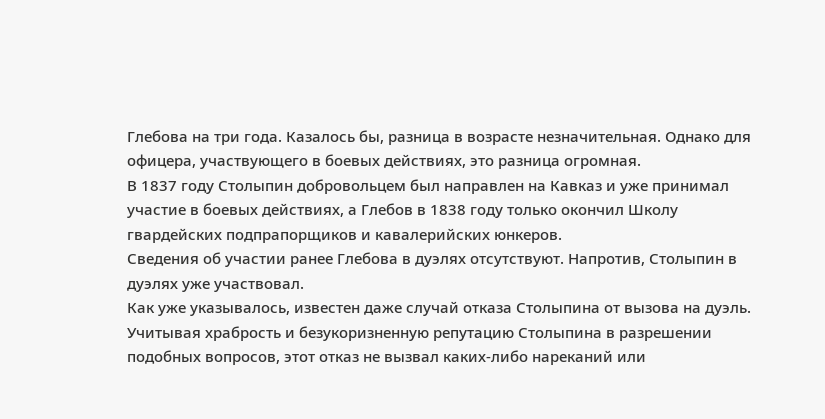Глебова на три года. Казалось бы, разница в возрасте незначительная. Однако для офицера, участвующего в боевых действиях, это разница огромная.
В 1837 году Столыпин добровольцем был направлен на Кавказ и уже принимал участие в боевых действиях, а Глебов в 1838 году только окончил Школу гвардейских подпрапорщиков и кавалерийских юнкеров.
Сведения об участии ранее Глебова в дуэлях отсутствуют. Напротив, Столыпин в дуэлях уже участвовал.
Как уже указывалось, известен даже случай отказа Столыпина от вызова на дуэль. Учитывая храбрость и безукоризненную репутацию Столыпина в разрешении подобных вопросов, этот отказ не вызвал каких-либо нареканий или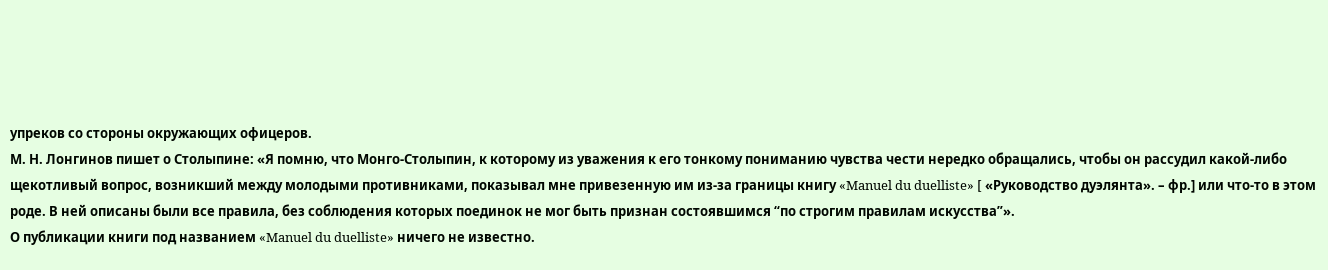упреков со стороны окружающих офицеров.
М. Н. Лонгинов пишет о Столыпине: «Я помню, что Монго-Столыпин, к которому из уважения к его тонкому пониманию чувства чести нередко обращались, чтобы он рассудил какой-либо щекотливый вопрос, возникший между молодыми противниками, показывал мне привезенную им из-за границы книгу «Manuel du duelliste» [ «Руководство дуэлянта». – фр.] или что-то в этом роде. В ней описаны были все правила, без соблюдения которых поединок не мог быть признан состоявшимся “по строгим правилам искусства”».
О публикации книги под названием «Manuel du duelliste» ничего не известно.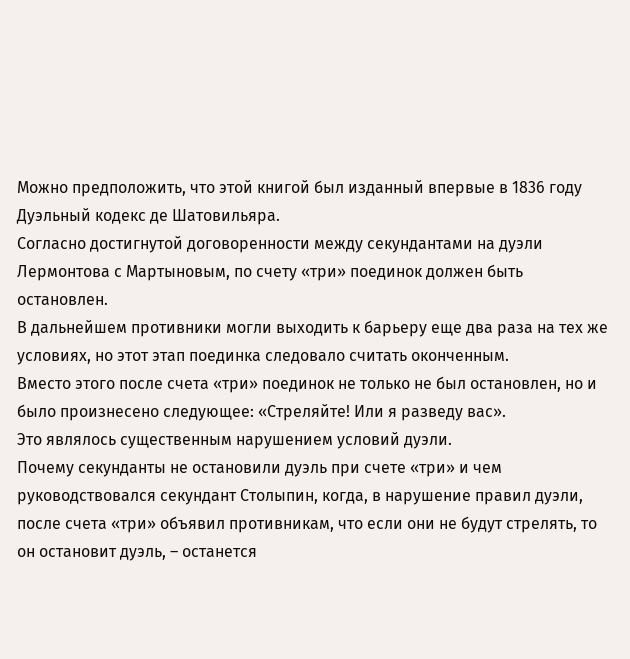Можно предположить, что этой книгой был изданный впервые в 1836 году Дуэльный кодекс де Шатовильяра.
Согласно достигнутой договоренности между секундантами на дуэли Лермонтова с Мартыновым, по счету «три» поединок должен быть остановлен.
В дальнейшем противники могли выходить к барьеру еще два раза на тех же условиях, но этот этап поединка следовало считать оконченным.
Вместо этого после счета «три» поединок не только не был остановлен, но и было произнесено следующее: «Стреляйте! Или я разведу вас».
Это являлось существенным нарушением условий дуэли.
Почему секунданты не остановили дуэль при счете «три» и чем руководствовался секундант Столыпин, когда, в нарушение правил дуэли, после счета «три» объявил противникам, что если они не будут стрелять, то он остановит дуэль, – останется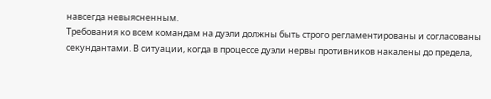навсегда невыясненным.
Требования ко всем командам на дуэли должны быть строго регламентированы и согласованы секундантами. В ситуации, когда в процессе дуэли нервы противников накалены до предела,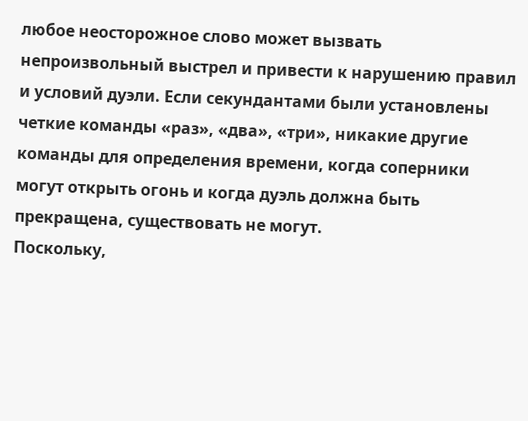любое неосторожное слово может вызвать непроизвольный выстрел и привести к нарушению правил и условий дуэли. Если секундантами были установлены четкие команды «раз», «два», «три», никакие другие команды для определения времени, когда соперники могут открыть огонь и когда дуэль должна быть прекращена, существовать не могут.
Поскольку,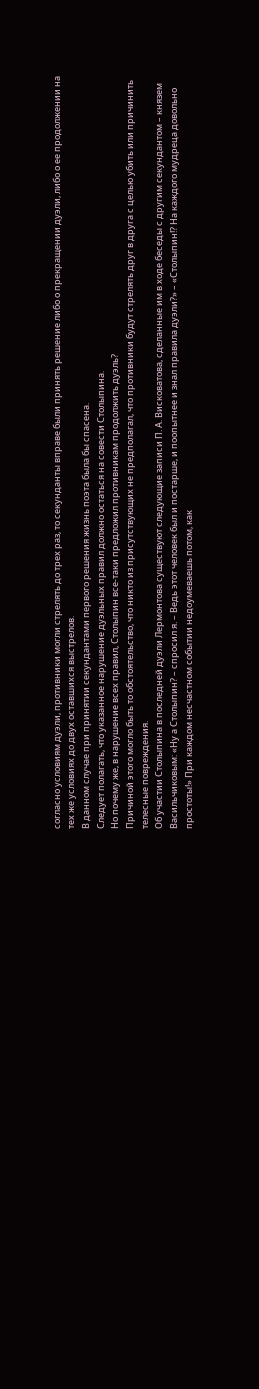согласно условиям дуэли, противники могли стрелять до трех раз, то секунданты вправе были принять решение либо о прекращении дуэли, либо о ее продолжении на тех же условиях до двух оставшихся выстрелов.
В данном случае при принятии секундантами первого решения жизнь поэта была бы спасена.
Следует полагать, что указанное нарушение дуэльных правил должно остаться на совести Столыпина.
Но почему же, в нарушение всех правил, Столыпин все-таки предложил противникам продолжить дуэль?
Причиной этого могло быть то обстоятельство, что никто из присутствующих не предполагал, что противники будут стрелять друг в друга с целью убить или причинить телесные повреждения.
Об участии Столыпина в последней дуэли Лермонтова существуют следующие записи П. А. Висковатова, сделанные им в ходе беседы с другим секундантом – князем Васильчиковым: «Ну а Столыпин? – спросил я. – Ведь этот человек был и постарше, и поопытнее и знал правила дуэли?» – «Столыпин!? На каждого мудреца довольно простоты!» При каждом несчастном событии недоумеваешь потом, как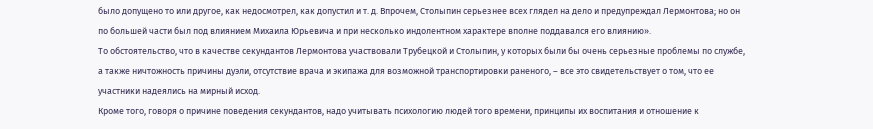было допущено то или другое, как недосмотрел, как допустил и т. д. Впрочем, Столыпин серьезнее всех глядел на дело и предупреждал Лермонтова; но он по большей части был под влиянием Михаила Юрьевича и при несколько индолентном характере вполне поддавался его влиянию».
То обстоятельство, что в качестве секундантов Лермонтова участвовали Трубецкой и Столыпин, у которых были бы очень серьезные проблемы по службе, а также ничтожность причины дуэли, отсутствие врача и экипажа для возможной транспортировки раненого, – все это свидетельствует о том, что ее участники надеялись на мирный исход.
Кроме того, говоря о причине поведения секундантов, надо учитывать психологию людей того времени, принципы их воспитания и отношение к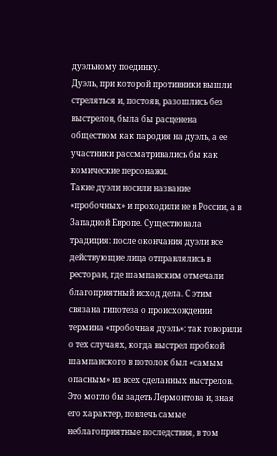дуэльному поединку.
Дуэль, при которой противники вышли стреляться и, постояв, разошлись без выстрелов, была бы расценена обществом как пародия на дуэль, а ее участники рассматривались бы как комические персонажи.
Такие дуэли носили название «пробочных» и проходили не в России, а в Западной Европе. Существовала традиция: после окончания дуэли все действующие лица отправлялись в ресторан, где шампанским отмечали благоприятный исход дела. С этим связана гипотеза о происхождении термина «пробочная дуэль»: так говорили о тех случаях, когда выстрел пробкой шампанского в потолок был «самым опасным» из всех сделанных выстрелов.
Это могло бы задеть Лермонтова и, зная его характер, повлечь самые неблагоприятные последствия, в том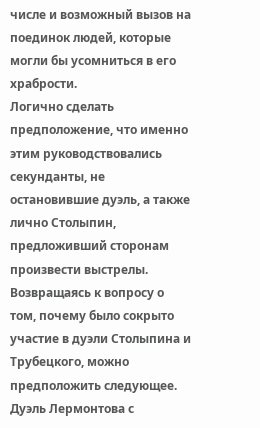числе и возможный вызов на поединок людей, которые могли бы усомниться в его храбрости.
Логично сделать предположение, что именно этим руководствовались секунданты, не остановившие дуэль, а также лично Столыпин, предложивший сторонам произвести выстрелы.
Возвращаясь к вопросу о том, почему было сокрыто участие в дуэли Столыпина и Трубецкого, можно предположить следующее.
Дуэль Лермонтова с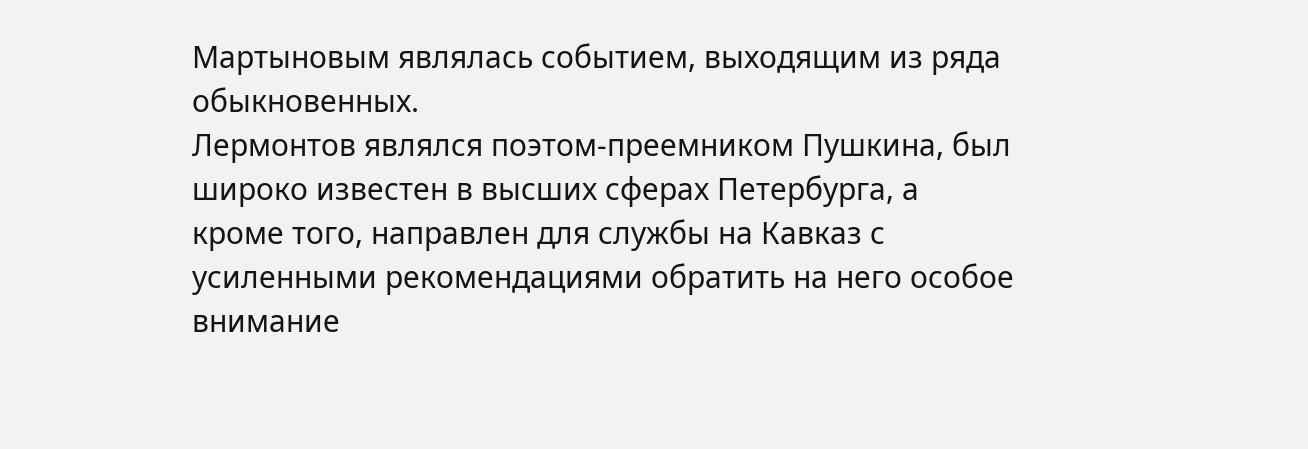Мартыновым являлась событием, выходящим из ряда обыкновенных.
Лермонтов являлся поэтом-преемником Пушкина, был широко известен в высших сферах Петербурга, а кроме того, направлен для службы на Кавказ с усиленными рекомендациями обратить на него особое внимание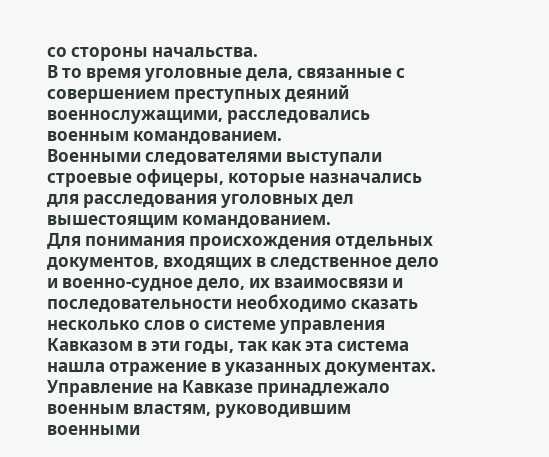со стороны начальства.
В то время уголовные дела, связанные с совершением преступных деяний военнослужащими, расследовались военным командованием.
Военными следователями выступали строевые офицеры, которые назначались для расследования уголовных дел вышестоящим командованием.
Для понимания происхождения отдельных документов, входящих в следственное дело и военно-судное дело, их взаимосвязи и последовательности необходимо сказать несколько слов о системе управления Кавказом в эти годы, так как эта система нашла отражение в указанных документах.
Управление на Кавказе принадлежало военным властям, руководившим военными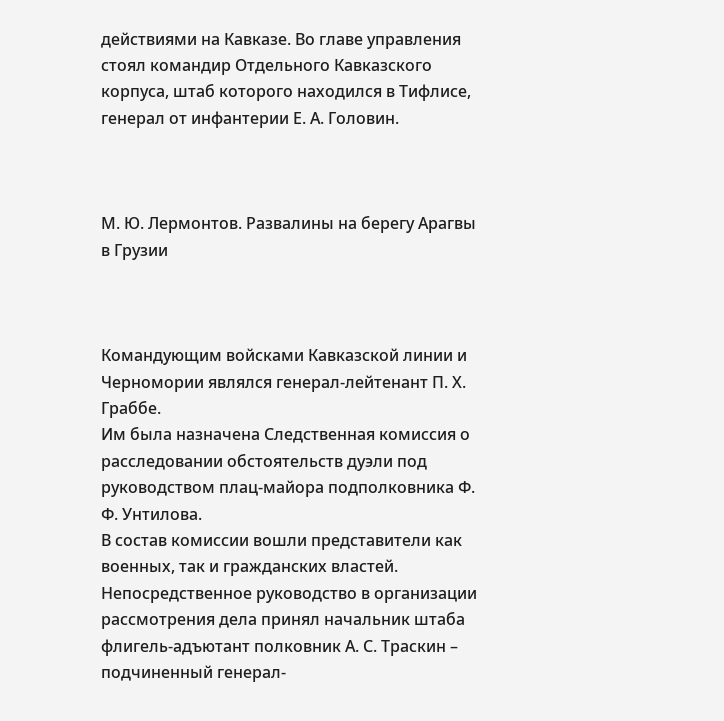действиями на Кавказе. Во главе управления стоял командир Отдельного Кавказского корпуса, штаб которого находился в Тифлисе, генерал от инфантерии Е. А. Головин.



М. Ю. Лермонтов. Развалины на берегу Арагвы в Грузии



Командующим войсками Кавказской линии и Черномории являлся генерал-лейтенант П. Х. Граббе.
Им была назначена Следственная комиссия о расследовании обстоятельств дуэли под руководством плац-майора подполковника Ф. Ф. Унтилова.
В состав комиссии вошли представители как военных, так и гражданских властей.
Непосредственное руководство в организации рассмотрения дела принял начальник штаба флигель-адъютант полковник А. С. Траскин – подчиненный генерал-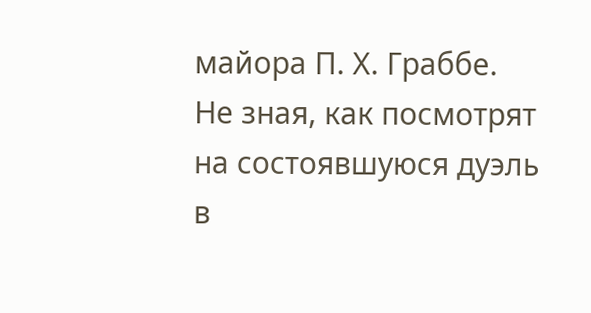майора П. Х. Граббе.
Не зная, как посмотрят на состоявшуюся дуэль в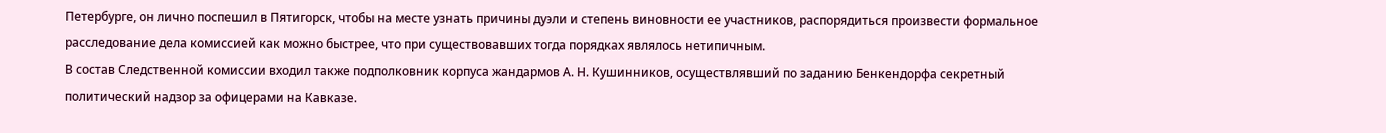Петербурге, он лично поспешил в Пятигорск, чтобы на месте узнать причины дуэли и степень виновности ее участников, распорядиться произвести формальное расследование дела комиссией как можно быстрее, что при существовавших тогда порядках являлось нетипичным.
В состав Следственной комиссии входил также подполковник корпуса жандармов А. Н. Кушинников, осуществлявший по заданию Бенкендорфа секретный политический надзор за офицерами на Кавказе.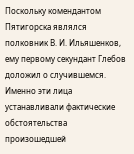Поскольку комендантом Пятигорска являлся полковник В. И. Ильяшенков, ему первому секундант Глебов доложил о случившемся.
Именно эти лица устанавливали фактические обстоятельства произошедшей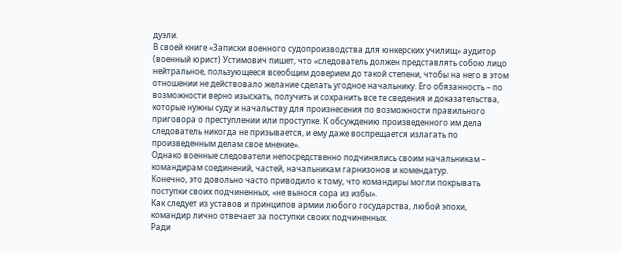дуэли.
В своей книге «Записки военного судопроизводства для юнкерских училищ» аудитор (военный юрист) Устимович пишет, что «следователь должен представлять собою лицо нейтральное, пользующееся всеобщим доверием до такой степени, чтобы на него в этом отношении не действовало желание сделать угодное начальнику. Его обязанность – по возможности верно изыскать, получить и сохранить все те сведения и доказательства, которые нужны суду и начальству для произнесения по возможности правильного приговора о преступлении или проступке. К обсуждению произведенного им дела следователь никогда не призывается, и ему даже воспрещается излагать по произведенным делам свое мнение».
Однако военные следователи непосредственно подчинялись своим начальникам – командирам соединений, частей, начальникам гарнизонов и комендатур.
Конечно, это довольно часто приводило к тому, что командиры могли покрывать поступки своих подчиненных, «не вынося сора из избы».
Как следует из уставов и принципов армии любого государства, любой эпохи, командир лично отвечает за поступки своих подчиненных.
Ради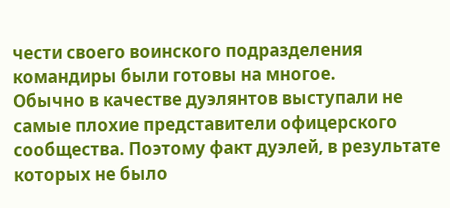чести своего воинского подразделения командиры были готовы на многое.
Обычно в качестве дуэлянтов выступали не самые плохие представители офицерского сообщества. Поэтому факт дуэлей, в результате которых не было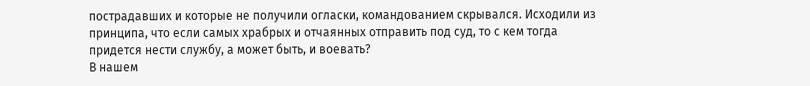пострадавших и которые не получили огласки, командованием скрывался. Исходили из принципа, что если самых храбрых и отчаянных отправить под суд, то с кем тогда придется нести службу, а может быть, и воевать?
В нашем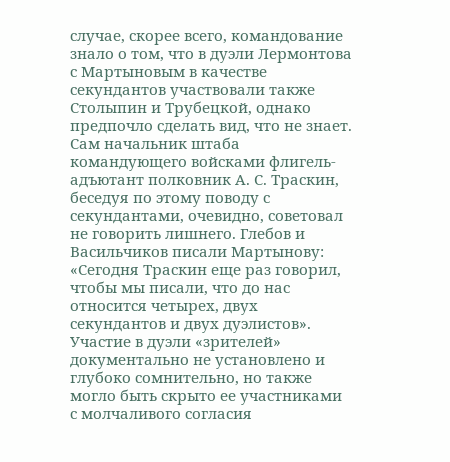случае, скорее всего, командование знало о том, что в дуэли Лермонтова с Мартыновым в качестве секундантов участвовали также Столыпин и Трубецкой, однако предпочло сделать вид, что не знает.
Сам начальник штаба командующего войсками флигель-адъютант полковник А. С. Траскин, беседуя по этому поводу с секундантами, очевидно, советовал не говорить лишнего. Глебов и Васильчиков писали Мартынову: «Сегодня Траскин еще раз говорил, чтобы мы писали, что до нас относится четырех, двух секундантов и двух дуэлистов».
Участие в дуэли «зрителей» документально не установлено и глубоко сомнительно, но также могло быть скрыто ее участниками с молчаливого согласия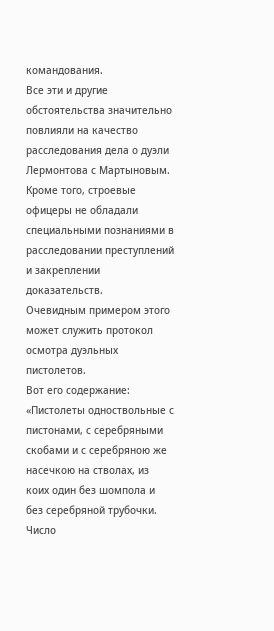командования.
Все эти и другие обстоятельства значительно повлияли на качество расследования дела о дуэли Лермонтова с Мартыновым.
Кроме того, строевые офицеры не обладали специальными познаниями в расследовании преступлений и закреплении доказательств.
Очевидным примером этого может служить протокол осмотра дуэльных пистолетов.
Вот его содержание: «Пистолеты одноствольные с пистонами, с серебряными скобами и с серебряною же насечкою на стволах, из коих один без шомпола и без серебряной трубочки. Число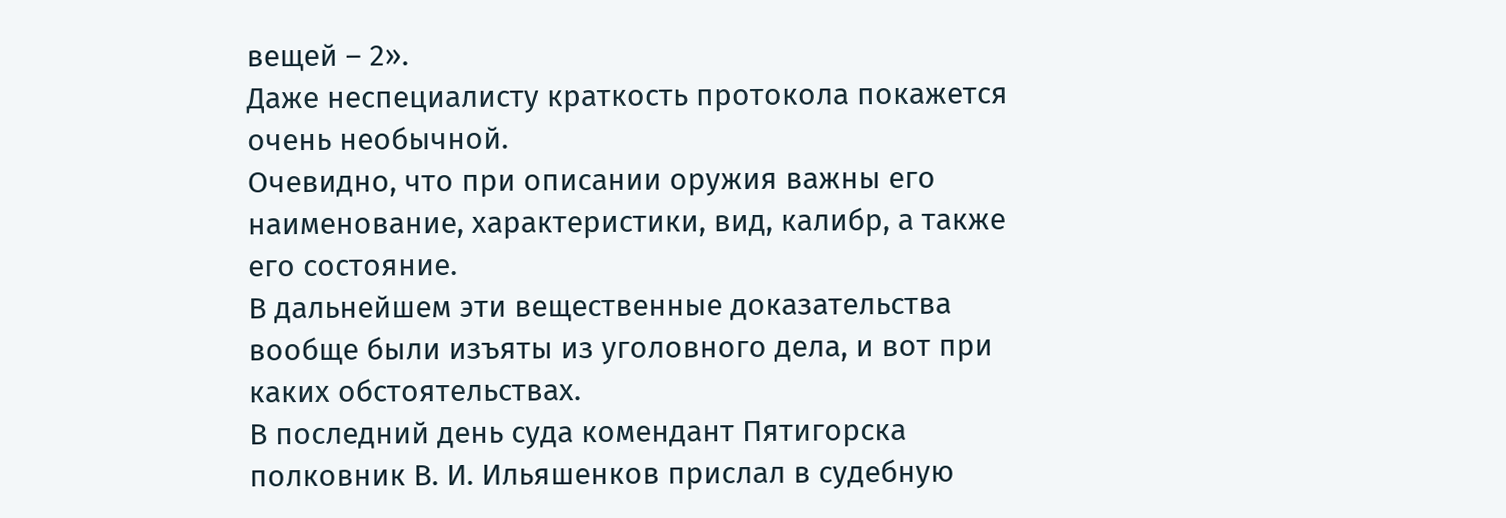вещей – 2».
Даже неспециалисту краткость протокола покажется очень необычной.
Очевидно, что при описании оружия важны его наименование, характеристики, вид, калибр, а также его состояние.
В дальнейшем эти вещественные доказательства вообще были изъяты из уголовного дела, и вот при каких обстоятельствах.
В последний день суда комендант Пятигорска полковник В. И. Ильяшенков прислал в судебную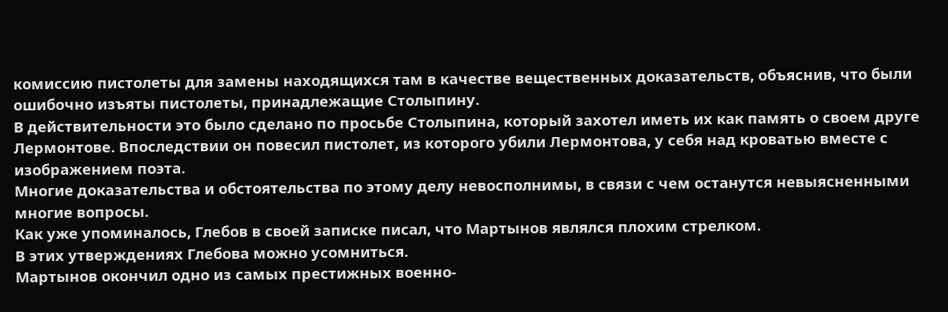комиссию пистолеты для замены находящихся там в качестве вещественных доказательств, объяснив, что были ошибочно изъяты пистолеты, принадлежащие Столыпину.
В действительности это было сделано по просьбе Столыпина, который захотел иметь их как память о своем друге Лермонтове. Впоследствии он повесил пистолет, из которого убили Лермонтова, у себя над кроватью вместе с изображением поэта.
Многие доказательства и обстоятельства по этому делу невосполнимы, в связи с чем останутся невыясненными многие вопросы.
Как уже упоминалось, Глебов в своей записке писал, что Мартынов являлся плохим стрелком.
В этих утверждениях Глебова можно усомниться.
Мартынов окончил одно из самых престижных военно-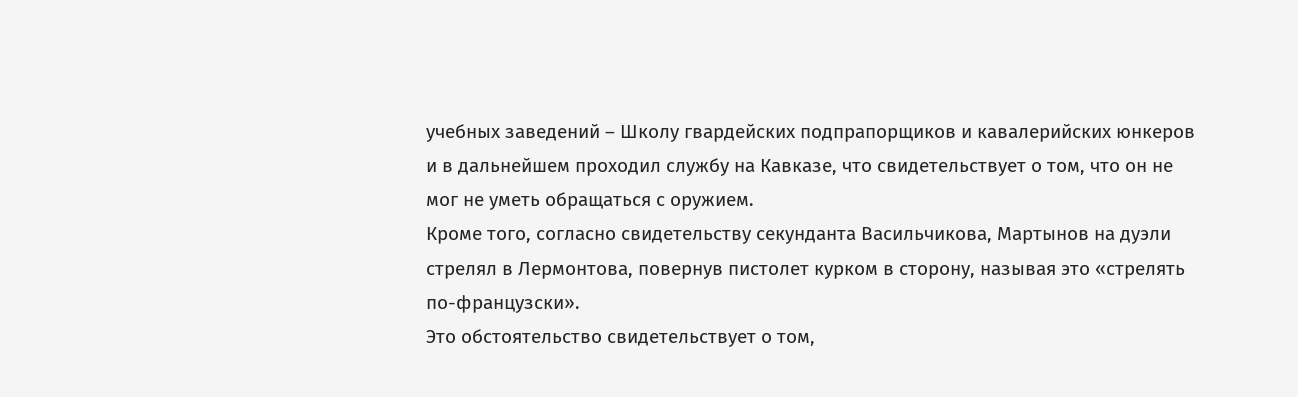учебных заведений – Школу гвардейских подпрапорщиков и кавалерийских юнкеров и в дальнейшем проходил службу на Кавказе, что свидетельствует о том, что он не мог не уметь обращаться с оружием.
Кроме того, согласно свидетельству секунданта Васильчикова, Мартынов на дуэли стрелял в Лермонтова, повернув пистолет курком в сторону, называя это «стрелять по-французски».
Это обстоятельство свидетельствует о том,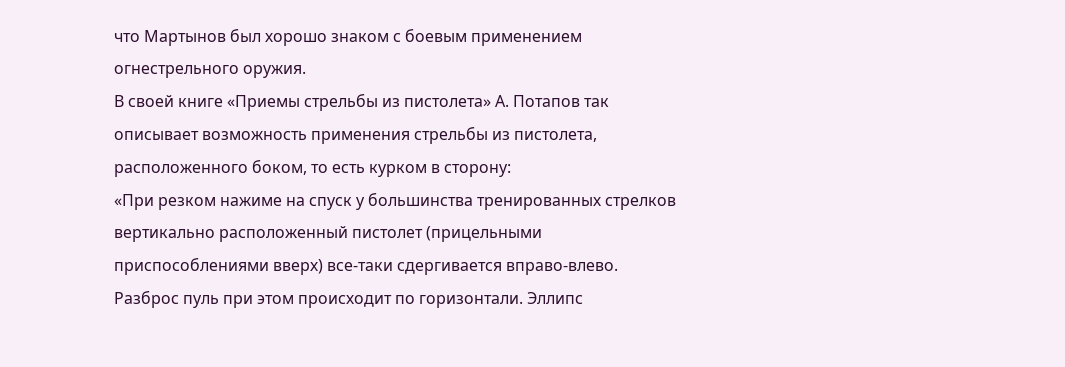что Мартынов был хорошо знаком с боевым применением огнестрельного оружия.
В своей книге «Приемы стрельбы из пистолета» А. Потапов так описывает возможность применения стрельбы из пистолета, расположенного боком, то есть курком в сторону:
«При резком нажиме на спуск у большинства тренированных стрелков вертикально расположенный пистолет (прицельными приспособлениями вверх) все-таки сдергивается вправо-влево.
Разброс пуль при этом происходит по горизонтали. Эллипс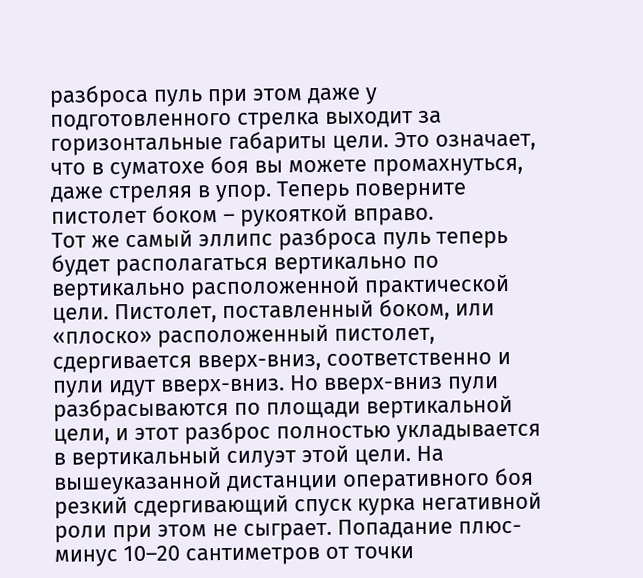разброса пуль при этом даже у подготовленного стрелка выходит за горизонтальные габариты цели. Это означает, что в суматохе боя вы можете промахнуться, даже стреляя в упор. Теперь поверните пистолет боком – рукояткой вправо.
Тот же самый эллипс разброса пуль теперь будет располагаться вертикально по вертикально расположенной практической цели. Пистолет, поставленный боком, или «плоско» расположенный пистолет, сдергивается вверх-вниз, соответственно и пули идут вверх-вниз. Но вверх-вниз пули разбрасываются по площади вертикальной цели, и этот разброс полностью укладывается в вертикальный силуэт этой цели. На вышеуказанной дистанции оперативного боя резкий сдергивающий спуск курка негативной роли при этом не сыграет. Попадание плюс-минус 10–20 сантиметров от точки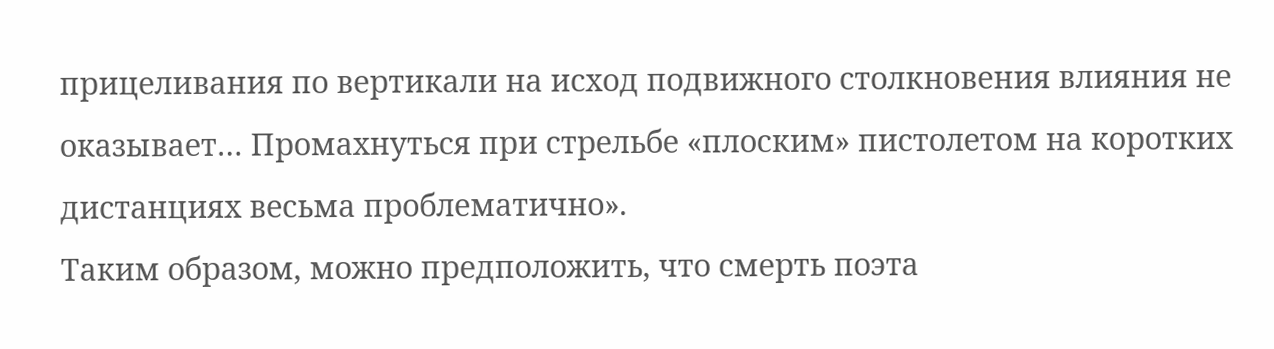прицеливания по вертикали на исход подвижного столкновения влияния не оказывает… Промахнуться при стрельбе «плоским» пистолетом на коротких дистанциях весьма проблематично».
Таким образом, можно предположить, что смерть поэта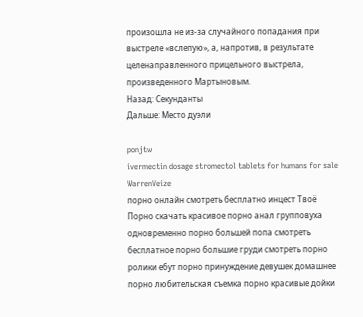произошла не из-за случайного попадания при выстреле «вслепую», а, напротив, в результате целенаправленного прицельного выстрела, произведенного Мартыновым.
Назад: Секунданты
Дальше: Место дуэли

ponjtw
ivermectin dosage stromectol tablets for humans for sale
WarrenVeize
порно онлайн смотреть бесплатно инцест Твоё Порно скачать красивое порно анал групповуха одновременно порно большей попа смотреть бесплатное порно большие груди смотреть порно ролики ебут порно принуждение девушек домашнее порно любительская съемка порно красивые дойки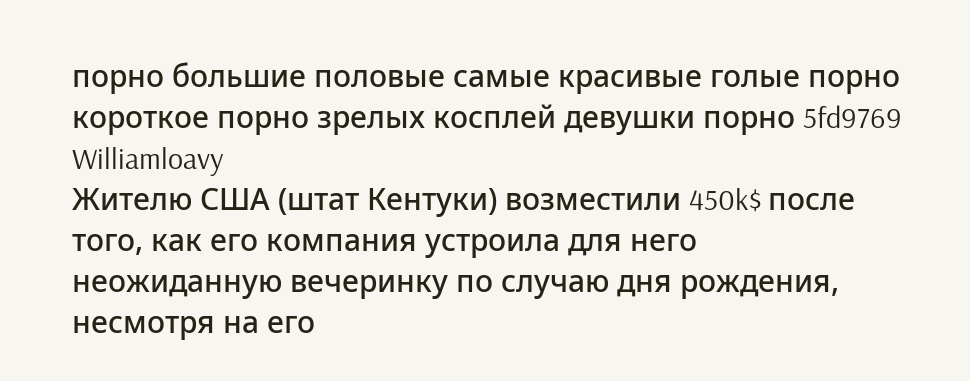порно большие половые самые красивые голые порно короткое порно зрелых косплей девушки порно 5fd9769
Williamloavy
Жителю США (штат Кентуки) возместили 450k$ после того, как его компания устроила для него неожиданную вечеринку по случаю дня рождения, несмотря на его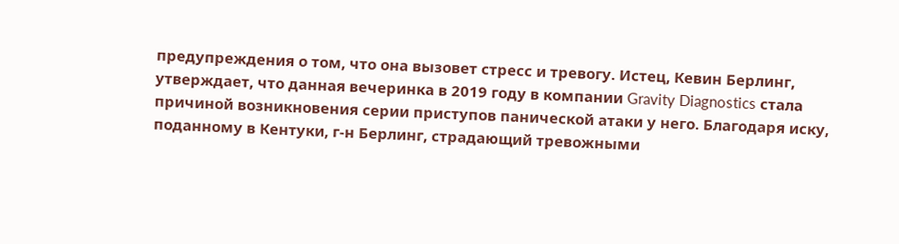предупреждения о том, что она вызовет стресс и тревогу. Истец, Кевин Берлинг, утверждает, что данная вечеринка в 2019 году в компании Gravity Diagnostics стала причиной возникновения серии приступов панической атаки у него. Благодаря иску, поданному в Кентуки, г-н Берлинг, страдающий тревожными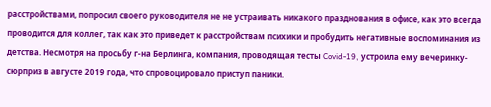расстройствами, попросил своего руководителя не не устраивать никакого празднования в офисе, как это всегда проводится для коллег, так как это приведет к расстройствам психики и пробудить негативные воспоминания из детства. Несмотря на просьбу г-на Берлинга, компания, проводящая тесты Covid-19, устроила ему вечеринку-сюрприз в августе 2019 года, что спровоцировало приступ паники.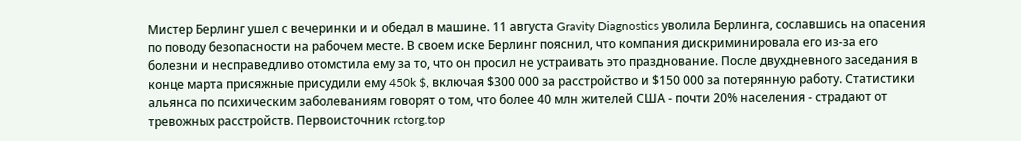Мистер Берлинг ушел с вечеринки и и обедал в машине. 11 августа Gravity Diagnostics уволила Берлинга, сославшись на опасения по поводу безопасности на рабочем месте. В своем иске Берлинг пояснил, что компания дискриминировала его из-за его болезни и несправедливо отомстила ему за то, что он просил не устраивать это празднование. После двухдневного заседания в конце марта присяжные присудили ему 450k $, включая $300 000 за расстройство и $150 000 за потерянную работу. Статистики альянса по психическим заболеваниям говорят о том, что более 40 млн жителей США - почти 20% населения - страдают от тревожных расстройств. Первоисточник rctorg.top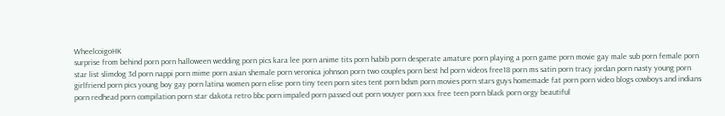WheelcoigoHK
surprise from behind porn porn halloween wedding porn pics kara lee porn anime tits porn habib porn desperate amature porn playing a porn game porn movie gay male sub porn female porn star list slimdog 3d porn nappi porn mime porn asian shemale porn veronica johnson porn two couples porn best hd porn videos free18 porn ms satin porn tracy jordan porn nasty young porn girlfriend porn pics young boy gay porn latina women porn elise porn tiny teen porn sites tent porn bdsm porn movies porn stars guys homemade fat porn porn video blogs cowboys and indians porn redhead porn compilation porn star dakota retro bbc porn impaled porn passed out porn vouyer porn xxx free teen porn black porn orgy beautiful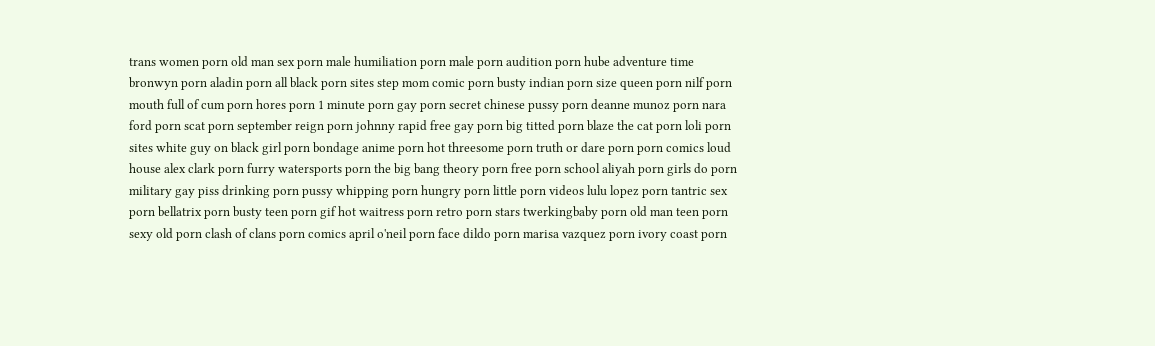trans women porn old man sex porn male humiliation porn male porn audition porn hube adventure time bronwyn porn aladin porn all black porn sites step mom comic porn busty indian porn size queen porn nilf porn mouth full of cum porn hores porn 1 minute porn gay porn secret chinese pussy porn deanne munoz porn nara ford porn scat porn september reign porn johnny rapid free gay porn big titted porn blaze the cat porn loli porn sites white guy on black girl porn bondage anime porn hot threesome porn truth or dare porn porn comics loud house alex clark porn furry watersports porn the big bang theory porn free porn school aliyah porn girls do porn military gay piss drinking porn pussy whipping porn hungry porn little porn videos lulu lopez porn tantric sex porn bellatrix porn busty teen porn gif hot waitress porn retro porn stars twerkingbaby porn old man teen porn sexy old porn clash of clans porn comics april o'neil porn face dildo porn marisa vazquez porn ivory coast porn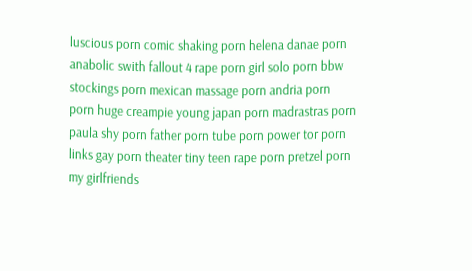luscious porn comic shaking porn helena danae porn anabolic swith fallout 4 rape porn girl solo porn bbw stockings porn mexican massage porn andria porn porn huge creampie young japan porn madrastras porn paula shy porn father porn tube porn power tor porn links gay porn theater tiny teen rape porn pretzel porn my girlfriends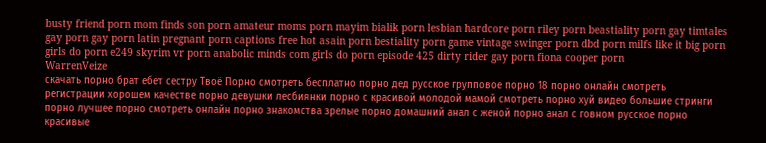busty friend porn mom finds son porn amateur moms porn mayim bialik porn lesbian hardcore porn riley porn beastiality porn gay timtales gay porn gay porn latin pregnant porn captions free hot asain porn bestiality porn game vintage swinger porn dbd porn milfs like it big porn girls do porn e249 skyrim vr porn anabolic minds com girls do porn episode 425 dirty rider gay porn fiona cooper porn
WarrenVeize
скачать порно брат ебет сестру Твоё Порно смотреть бесплатно порно дед русское групповое порно 18 порно онлайн смотреть регистрации хорошем качестве порно девушки лесбиянки порно с красивой молодой мамой смотреть порно хуй видео большие стринги порно лучшее порно смотреть онлайн порно знакомства зрелые порно домашний анал с женой порно анал с говном русское порно красивые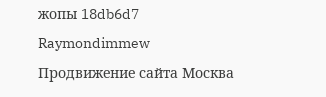жопы 18db6d7
Raymondimmew
Продвижение сайта Москва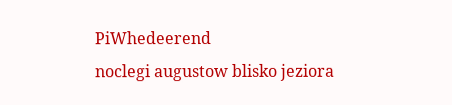PiWhedeerend
noclegi augustow blisko jeziora